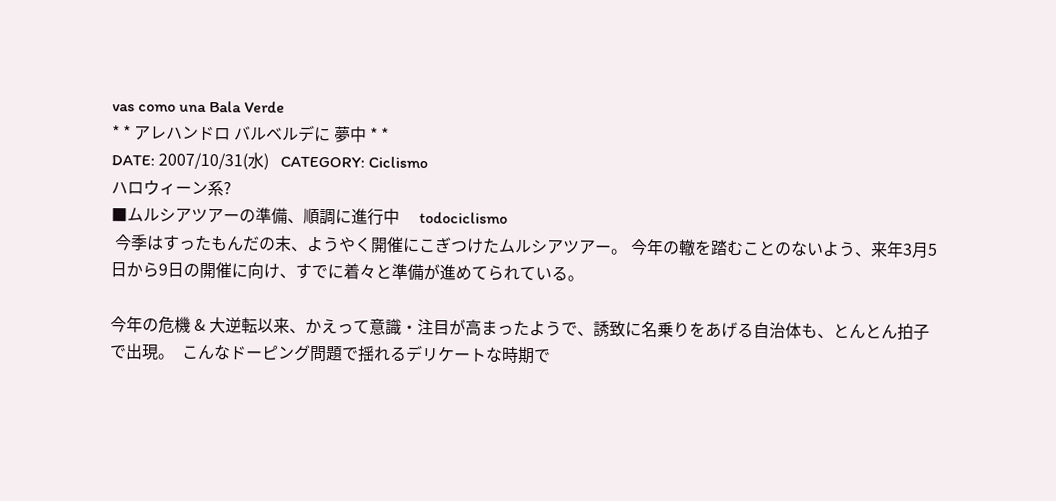vas como una Bala Verde
* * アレハンドロ バルベルデに 夢中 * *
DATE: 2007/10/31(水)   CATEGORY: Ciclismo
ハロウィーン系?
■ムルシアツアーの準備、順調に進行中     todociclismo
 今季はすったもんだの末、ようやく開催にこぎつけたムルシアツアー。 今年の轍を踏むことのないよう、来年3月5日から9日の開催に向け、すでに着々と準備が進めてられている。

今年の危機 & 大逆転以来、かえって意識・注目が高まったようで、誘致に名乗りをあげる自治体も、とんとん拍子で出現。  こんなドーピング問題で揺れるデリケートな時期で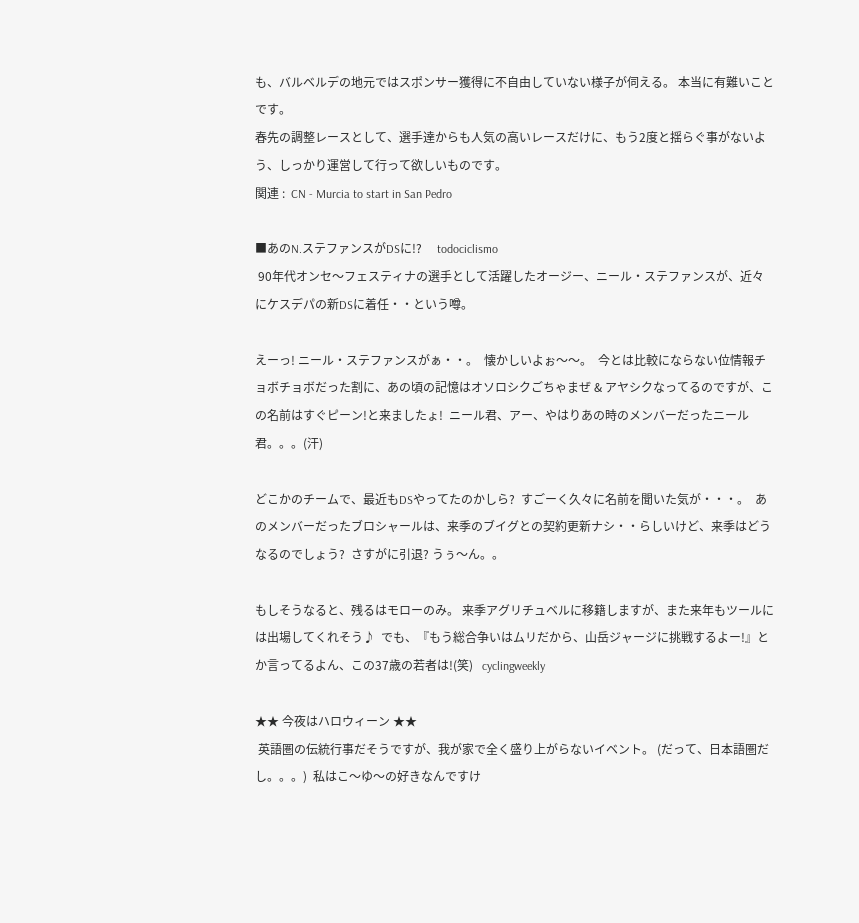も、バルベルデの地元ではスポンサー獲得に不自由していない様子が伺える。 本当に有難いことです。
春先の調整レースとして、選手達からも人気の高いレースだけに、もう2度と揺らぐ事がないよう、しっかり運営して行って欲しいものです。
関連 :  CN - Murcia to start in San Pedro

■あのN.ステファンスがDSに!?     todociclismo
 90年代オンセ〜フェスティナの選手として活躍したオージー、ニール・ステファンスが、近々にケスデパの新DSに着任・・という噂。

えーっ! ニール・ステファンスがぁ・・。  懐かしいよぉ〜〜。  今とは比較にならない位情報チョボチョボだった割に、あの頃の記憶はオソロシクごちゃまぜ & アヤシクなってるのですが、この名前はすぐピーン!と来ましたょ!  ニール君、アー、やはりあの時のメンバーだったニール君。。。(汗)

どこかのチームで、最近もDSやってたのかしら?  すごーく久々に名前を聞いた気が・・・。  あのメンバーだったブロシャールは、来季のブイグとの契約更新ナシ・・らしいけど、来季はどうなるのでしょう?  さすがに引退? うぅ〜ん。。

もしそうなると、残るはモローのみ。 来季アグリチュベルに移籍しますが、また来年もツールには出場してくれそう♪  でも、『もう総合争いはムリだから、山岳ジャージに挑戦するよー!』とか言ってるよん、この37歳の若者は!(笑)   cyclingweekly

★★ 今夜はハロウィーン ★★
 英語圏の伝統行事だそうですが、我が家で全く盛り上がらないイベント。 (だって、日本語圏だし。。。)  私はこ〜ゆ〜の好きなんですけ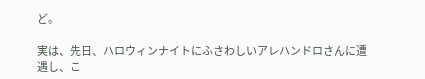ど。

実は、先日、ハロウィンナイトにふさわしいアレハンドロさんに遭遇し、こ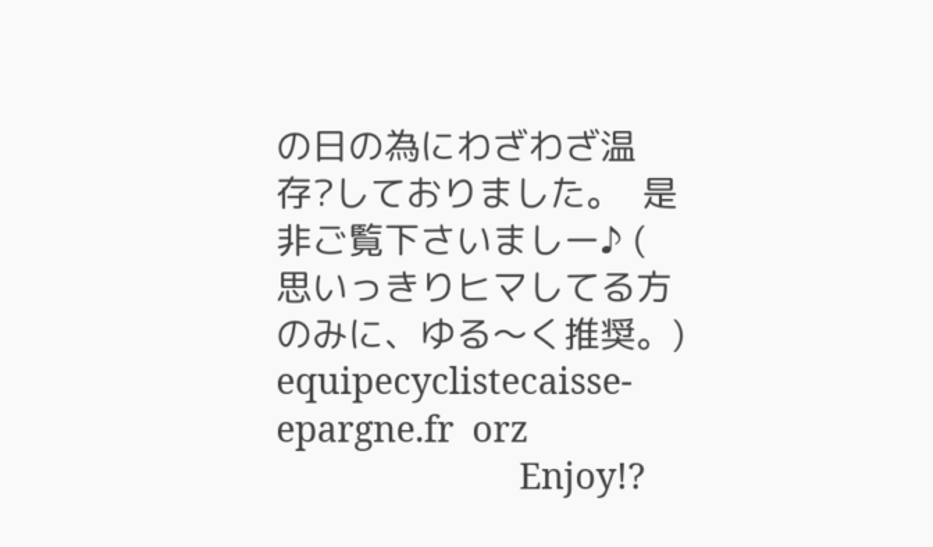の日の為にわざわざ温存?しておりました。  是非ご覧下さいましー♪ ( 思いっきりヒマしてる方のみに、ゆる〜く推奨。)   equipecyclistecaisse-epargne.fr  orz
                           Enjoy!?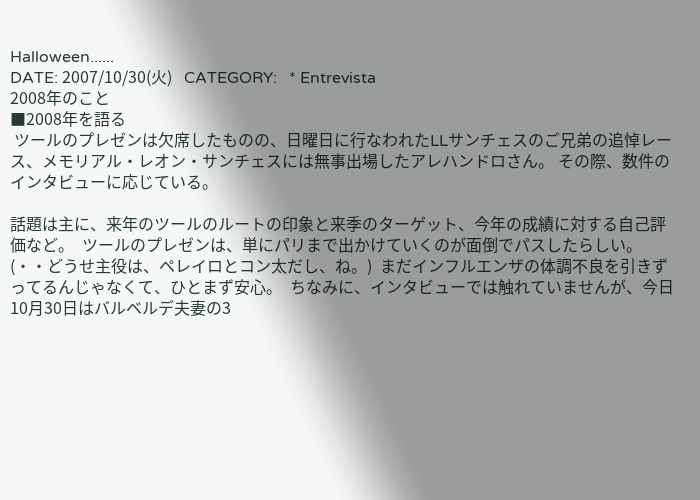Halloween......
DATE: 2007/10/30(火)   CATEGORY:   * Entrevista
2008年のこと
■2008年を語る
 ツールのプレゼンは欠席したものの、日曜日に行なわれたLLサンチェスのご兄弟の追悼レース、メモリアル・レオン・サンチェスには無事出場したアレハンドロさん。 その際、数件のインタビューに応じている。

話題は主に、来年のツールのルートの印象と来季のターゲット、今年の成績に対する自己評価など。  ツールのプレゼンは、単にパリまで出かけていくのが面倒でパスしたらしい。(・・どうせ主役は、ペレイロとコン太だし、ね。)  まだインフルエンザの体調不良を引きずってるんじゃなくて、ひとまず安心。  ちなみに、インタビューでは触れていませんが、今日10月30日はバルベルデ夫妻の3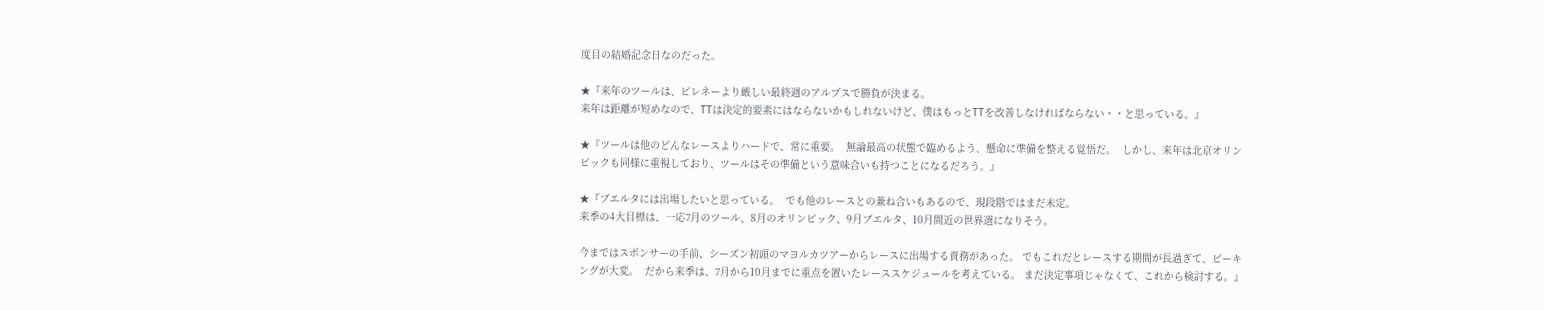度目の結婚記念日なのだった。

★『来年のツールは、ピレネーより厳しい最終週のアルプスで勝負が決まる。
来年は距離が短めなので、TTは決定的要素にはならないかもしれないけど、僕はもっとTTを改善しなければならない・・と思っている。』

★『ツールは他のどんなレースよりハードで、常に重要。  無論最高の状態で臨めるよう、懸命に準備を整える覚悟だ。  しかし、来年は北京オリンピックも同様に重視しており、ツールはその準備という意味合いも持つことになるだろう。』

★『ブエルタには出場したいと思っている。  でも他のレースとの兼ね合いもあるので、現段階ではまだ未定。
来季の4大目標は、一応7月のツール、8月のオリンピック、9月ブエルタ、10月間近の世界選になりそう。

今まではスポンサーの手前、シーズン初頭のマヨルカツアーからレースに出場する責務があった。 でもこれだとレースする期間が長過ぎて、ピーキングが大変。  だから来季は、7月から10月までに重点を置いたレーススケジュールを考えている。 まだ決定事項じゃなくて、これから検討する。』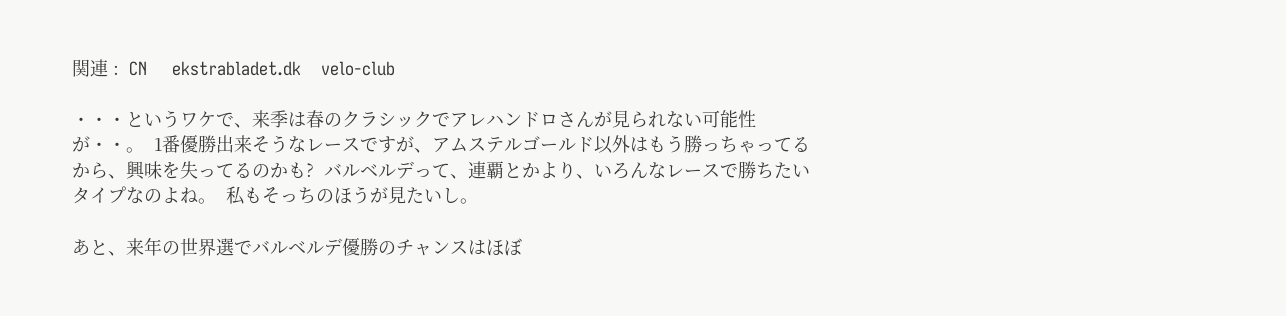関連 :  CN     ekstrabladet.dk    velo-club

・・・というワケで、来季は春のクラシックでアレハンドロさんが見られない可能性が・・。  1番優勝出来そうなレースですが、アムステルゴールド以外はもう勝っちゃってるから、興味を失ってるのかも?  バルベルデって、連覇とかより、いろんなレースで勝ちたいタイプなのよね。  私もそっちのほうが見たいし。

あと、来年の世界選でバルベルデ優勝のチャンスはほぼ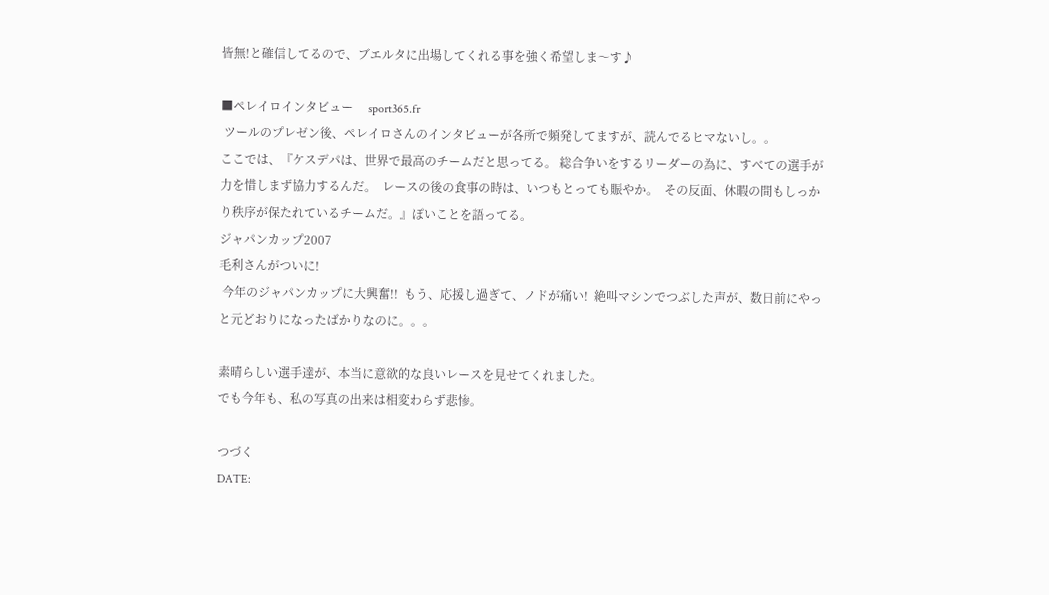皆無!と確信してるので、ブエルタに出場してくれる事を強く希望しま〜す♪

■ペレイロインタビュー     sport365.fr
 ツールのプレゼン後、ペレイロさんのインタビューが各所で頻発してますが、読んでるヒマないし。。
ここでは、『ケスデパは、世界で最高のチームだと思ってる。 総合争いをするリーダーの為に、すべての選手が力を惜しまず協力するんだ。  レースの後の食事の時は、いつもとっても賑やか。  その反面、休暇の間もしっかり秩序が保たれているチームだ。』ぽいことを語ってる。
ジャパンカップ2007
毛利さんがついに!
 今年のジャパンカップに大興奮!!  もう、応援し過ぎて、ノドが痛い!  絶叫マシンでつぶした声が、数日前にやっと元どおりになったばかりなのに。。。

素晴らしい選手達が、本当に意欲的な良いレースを見せてくれました。
でも今年も、私の写真の出来は相変わらず悲惨。

つづく
DATE: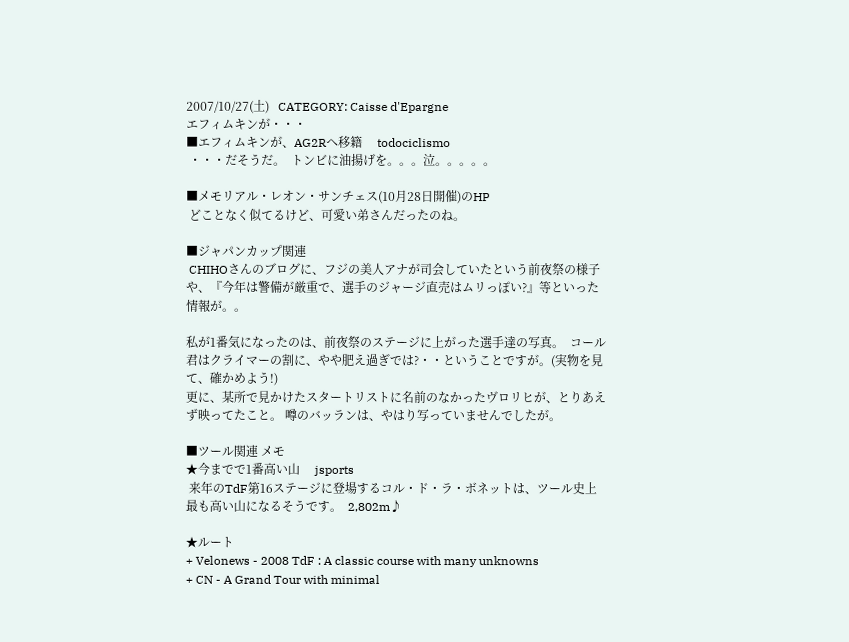2007/10/27(土)   CATEGORY: Caisse d'Epargne
エフィムキンが・・・
■エフィムキンが、AG2Rへ移籍     todociclismo
 ・・・だそうだ。  トンビに油揚げを。。。泣。。。。。

■メモリアル・レオン・サンチェス(10月28日開催)のHP
 どことなく似てるけど、可愛い弟さんだったのね。

■ジャパンカップ関連
 CHIHOさんのブログに、フジの美人アナが司会していたという前夜祭の様子や、『今年は警備が厳重で、選手のジャージ直売はムリっぽい?』等といった情報が。。

私が1番気になったのは、前夜祭のステージに上がった選手達の写真。  コール君はクライマーの割に、やや肥え過ぎでは?・・ということですが。(実物を見て、確かめよう!)
更に、某所で見かけたスタートリストに名前のなかったヴロリヒが、とりあえず映ってたこと。 噂のバッランは、やはり写っていませんでしたが。

■ツール関連 メモ
★今までで1番高い山     jsports
 来年のTdF第16ステージに登場するコル・ド・ラ・ボネットは、ツール史上最も高い山になるそうです。  2,802m♪

★ルート
+ Velonews - 2008 TdF : A classic course with many unknowns
+ CN - A Grand Tour with minimal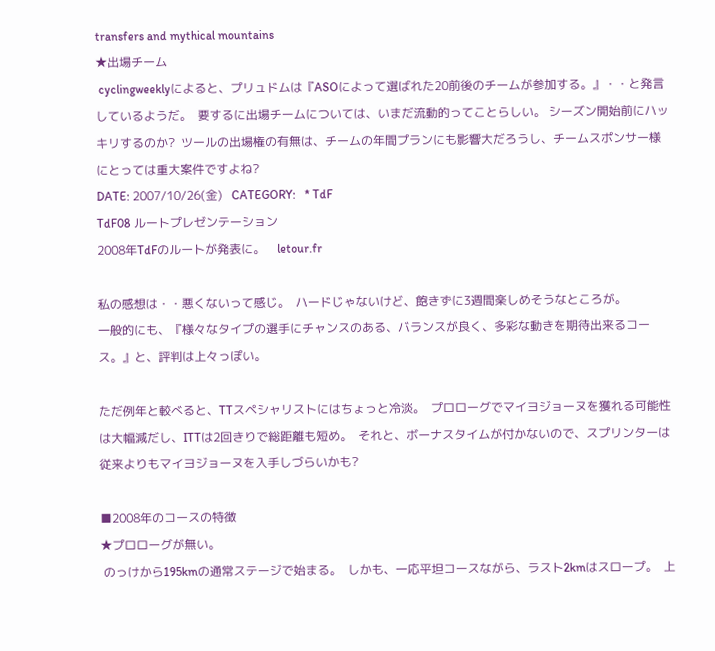transfers and mythical mountains
★出場チーム
 cyclingweeklyによると、プリュドムは『ASOによって選ばれた20前後のチームが参加する。』・・と発言しているようだ。  要するに出場チームについては、いまだ流動的ってことらしい。 シーズン開始前にハッキリするのか?  ツールの出場権の有無は、チームの年間プランにも影響大だろうし、チームスポンサー様にとっては重大案件ですよね?
DATE: 2007/10/26(金)   CATEGORY:   * TdF
TdF08 ルートプレゼンテーション
2008年TdFのルートが発表に。    letour.fr

私の感想は・・悪くないって感じ。  ハードじゃないけど、飽きずに3週間楽しめそうなところが。
一般的にも、『様々なタイプの選手にチャンスのある、バランスが良く、多彩な動きを期待出来るコース。』と、評判は上々っぽい。

ただ例年と較べると、TTスペシャリストにはちょっと冷淡。  プロローグでマイヨジョーヌを獲れる可能性は大幅減だし、ITTは2回きりで総距離も短め。  それと、ボーナスタイムが付かないので、スプリンターは従来よりもマイヨジョーヌを入手しづらいかも?

■2008年のコースの特徴
★プロローグが無い。
 のっけから195kmの通常ステージで始まる。  しかも、一応平坦コースながら、ラスト2kmはスロープ。  上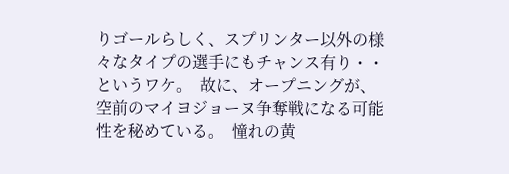りゴールらしく、スプリンター以外の様々なタイプの選手にもチャンス有り・・というワケ。  故に、オープニングが、空前のマイヨジョーヌ争奪戦になる可能性を秘めている。  憧れの黄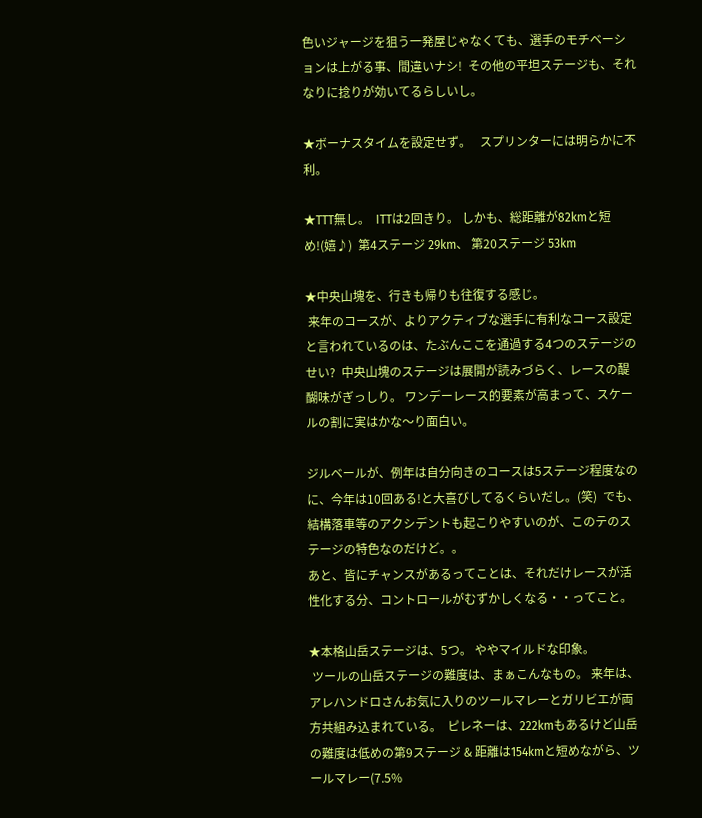色いジャージを狙う一発屋じゃなくても、選手のモチベーションは上がる事、間違いナシ!  その他の平坦ステージも、それなりに捻りが効いてるらしいし。

★ボーナスタイムを設定せず。   スプリンターには明らかに不利。

★TTT無し。  ITTは2回きり。 しかも、総距離が82kmと短め!(嬉♪)  第4ステージ 29km、 第20ステージ 53km

★中央山塊を、行きも帰りも往復する感じ。
 来年のコースが、よりアクティブな選手に有利なコース設定と言われているのは、たぶんここを通過する4つのステージのせい?  中央山塊のステージは展開が読みづらく、レースの醍醐味がぎっしり。 ワンデーレース的要素が高まって、スケールの割に実はかな〜り面白い。

ジルベールが、例年は自分向きのコースは5ステージ程度なのに、今年は10回ある!と大喜びしてるくらいだし。(笑)  でも、結構落車等のアクシデントも起こりやすいのが、このテのステージの特色なのだけど。。
あと、皆にチャンスがあるってことは、それだけレースが活性化する分、コントロールがむずかしくなる・・ってこと。

★本格山岳ステージは、5つ。 ややマイルドな印象。
 ツールの山岳ステージの難度は、まぁこんなもの。 来年は、アレハンドロさんお気に入りのツールマレーとガリビエが両方共組み込まれている。  ピレネーは、222kmもあるけど山岳の難度は低めの第9ステージ & 距離は154kmと短めながら、ツールマレー(7.5%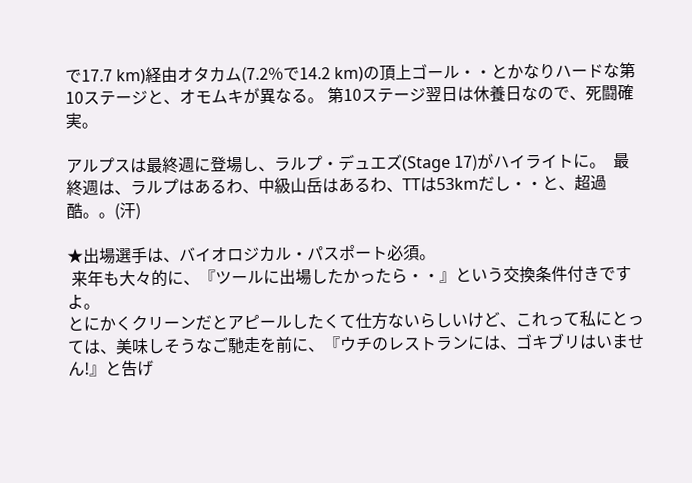で17.7 km)経由オタカム(7.2%で14.2 km)の頂上ゴール・・とかなりハードな第10ステージと、オモムキが異なる。 第10ステージ翌日は休養日なので、死闘確実。

アルプスは最終週に登場し、ラルプ・デュエズ(Stage 17)がハイライトに。  最終週は、ラルプはあるわ、中級山岳はあるわ、TTは53kmだし・・と、超過酷。。(汗)

★出場選手は、バイオロジカル・パスポート必須。
 来年も大々的に、『ツールに出場したかったら・・』という交換条件付きですよ。
とにかくクリーンだとアピールしたくて仕方ないらしいけど、これって私にとっては、美味しそうなご馳走を前に、『ウチのレストランには、ゴキブリはいません!』と告げ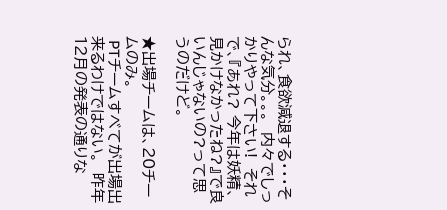られ、食欲減退する・・・そんな気分。。。  内々でしっかりやって下さい!  それで、『あれ? 今年は妖精、見かけなかったね?』で良いんじゃないの?って思うのだけど。

★出場チームは、20チームのみ。
 PTチームすべてが出場出来るわけではない。  昨年12月の発表の通りな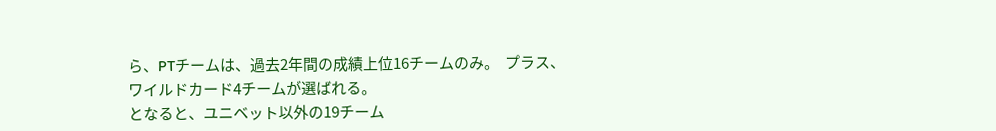ら、PTチームは、過去2年間の成績上位16チームのみ。  プラス、ワイルドカード4チームが選ばれる。
となると、ユニベット以外の19チーム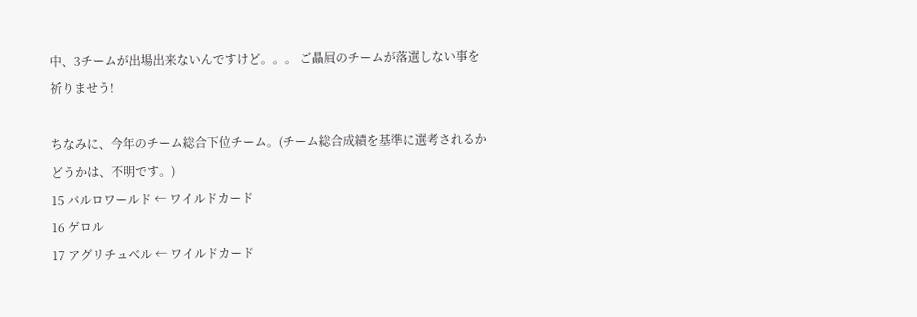中、3チームが出場出来ないんですけど。。。 ご贔屓のチームが落選しない事を祈りませう!

ちなみに、今年のチーム総合下位チーム。(チーム総合成績を基準に選考されるかどうかは、不明です。)
15 バルロワールド ← ワイルドカード
16 ゲロル
17 アグリチュベル ← ワイルドカード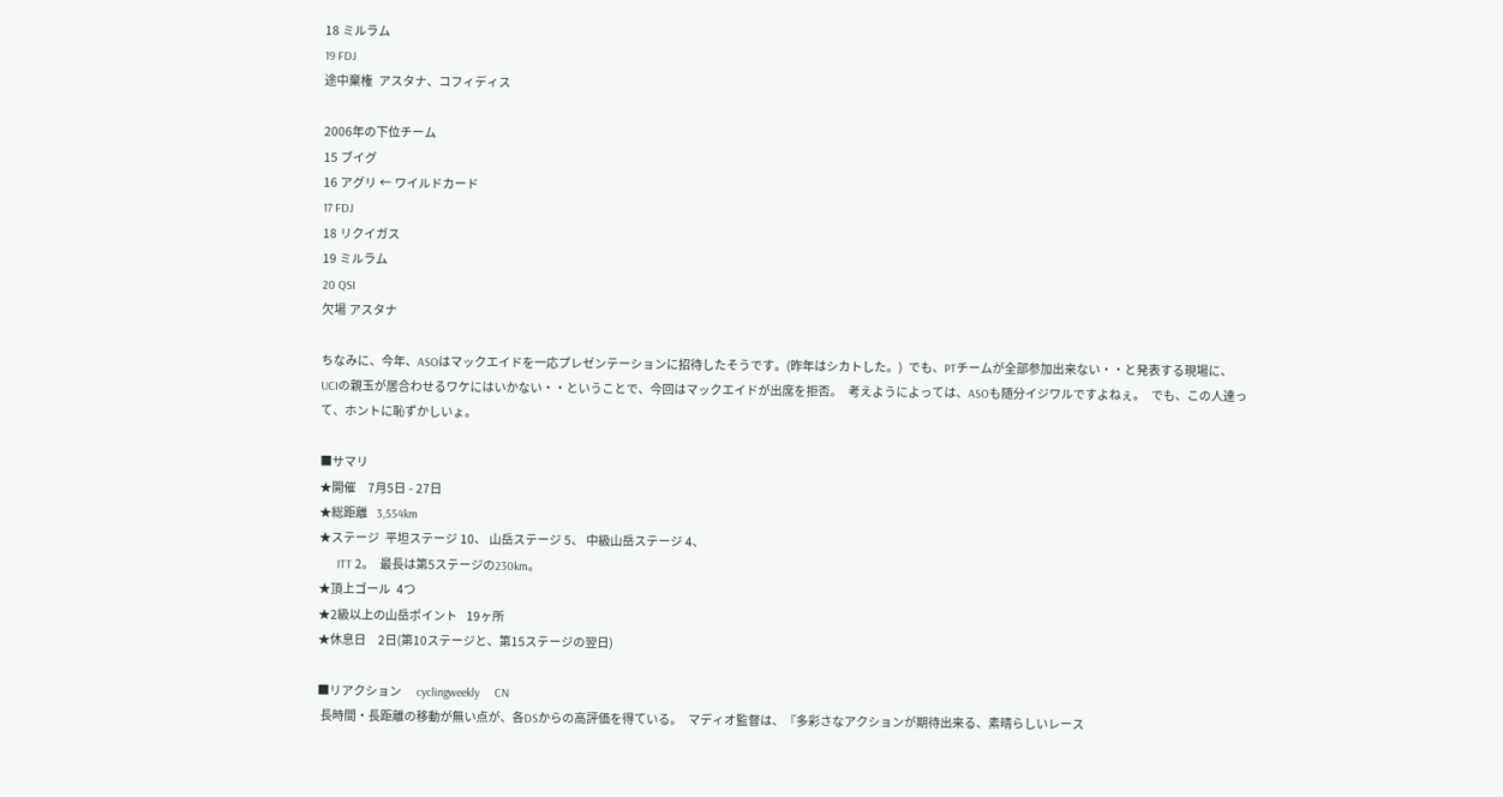18 ミルラム
19 FDJ
途中棄権  アスタナ、コフィディス

2006年の下位チーム
15 ブイグ
16 アグリ ← ワイルドカード
17 FDJ
18 リクイガス
19 ミルラム
20 QSI
欠場 アスタナ

ちなみに、今年、ASOはマックエイドを一応プレゼンテーションに招待したそうです。(昨年はシカトした。)  でも、PTチームが全部参加出来ない・・と発表する現場に、UCIの親玉が居合わせるワケにはいかない・・ということで、今回はマックエイドが出席を拒否。  考えようによっては、ASOも随分イジワルですよねぇ。  でも、この人達って、ホントに恥ずかしいょ。

■サマリ
★開催    7月5日 - 27日
★総距離   3,554km
★ステージ  平坦ステージ 10、 山岳ステージ 5、 中級山岳ステージ 4、
      ITT 2。  最長は第5ステージの230km。
★頂上ゴール  4つ
★2級以上の山岳ポイント   19ヶ所
★休息日    2日(第10ステージと、第15ステージの翌日)

■リアクション     cyclingweekly     CN
 長時間・長距離の移動が無い点が、各DSからの高評価を得ている。  マディオ監督は、『多彩さなアクションが期待出来る、素晴らしいレース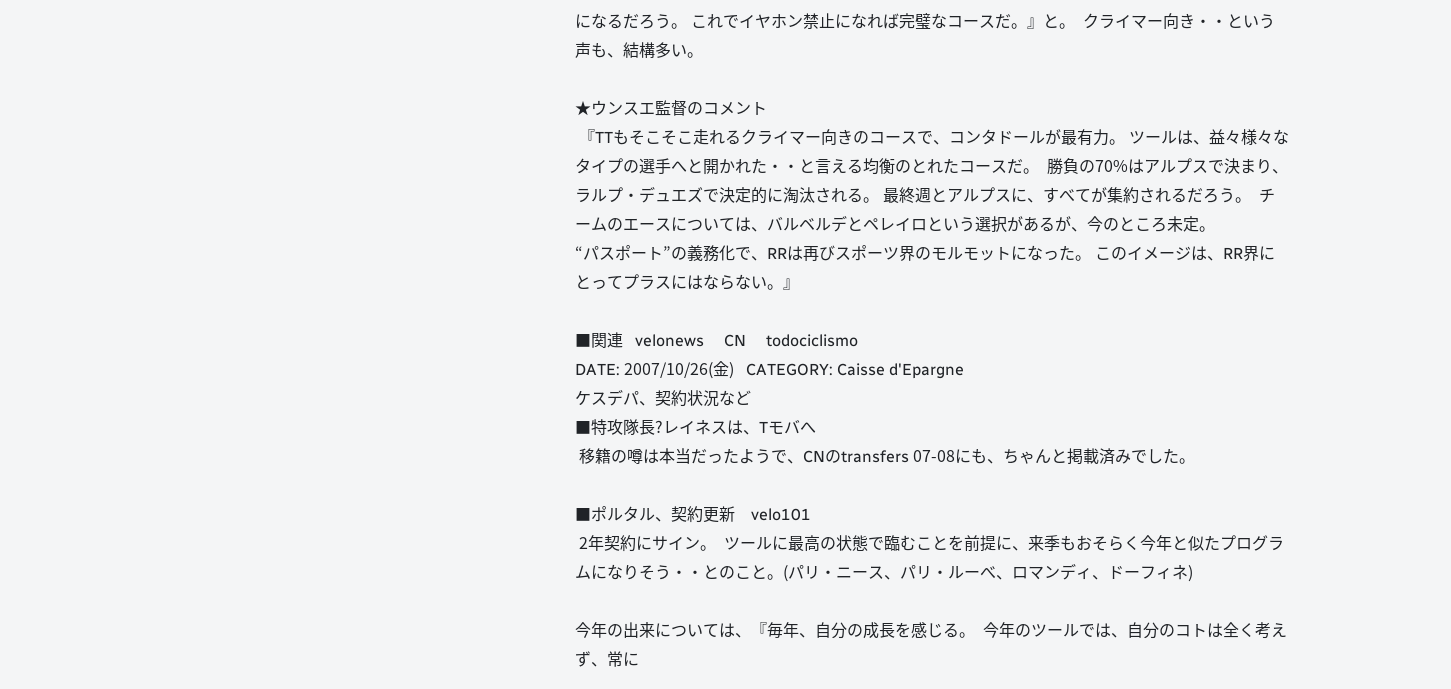になるだろう。 これでイヤホン禁止になれば完璧なコースだ。』と。  クライマー向き・・という声も、結構多い。

★ウンスエ監督のコメント
 『TTもそこそこ走れるクライマー向きのコースで、コンタドールが最有力。 ツールは、益々様々なタイプの選手へと開かれた・・と言える均衡のとれたコースだ。  勝負の70%はアルプスで決まり、ラルプ・デュエズで決定的に淘汰される。 最終週とアルプスに、すべてが集約されるだろう。  チームのエースについては、バルベルデとペレイロという選択があるが、今のところ未定。
“パスポート”の義務化で、RRは再びスポーツ界のモルモットになった。 このイメージは、RR界にとってプラスにはならない。』

■関連   velonews     CN     todociclismo
DATE: 2007/10/26(金)   CATEGORY: Caisse d'Epargne
ケスデパ、契約状況など
■特攻隊長?レイネスは、Tモバへ
 移籍の噂は本当だったようで、CNのtransfers 07-08にも、ちゃんと掲載済みでした。

■ポルタル、契約更新    velo101
 2年契約にサイン。  ツールに最高の状態で臨むことを前提に、来季もおそらく今年と似たプログラムになりそう・・とのこと。(パリ・ニース、パリ・ルーべ、ロマンディ、ドーフィネ)

今年の出来については、『毎年、自分の成長を感じる。  今年のツールでは、自分のコトは全く考えず、常に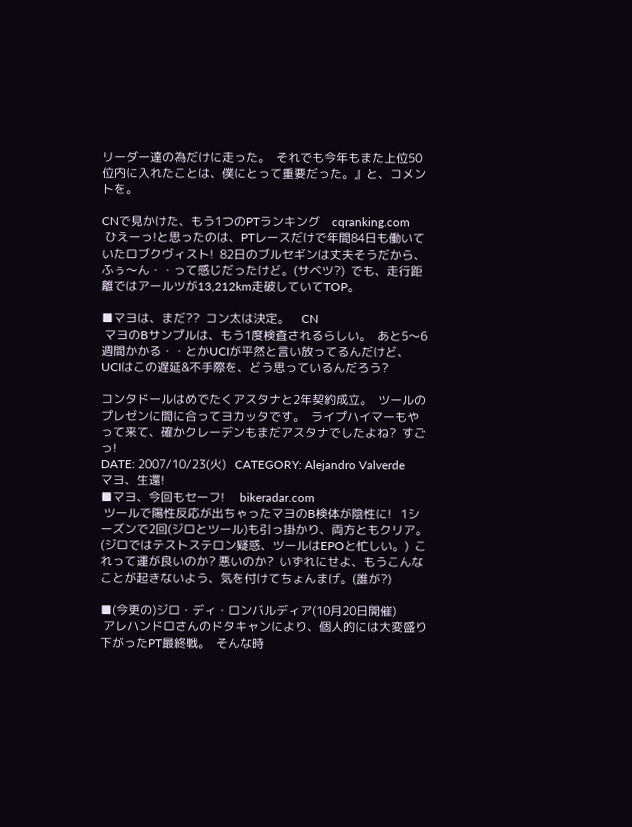リーダー達の為だけに走った。  それでも今年もまた上位50位内に入れたことは、僕にとって重要だった。』と、コメントを。

CNで見かけた、もう1つのPTランキング    cqranking.com
 ひえーっ!と思ったのは、PTレースだけで年間84日も働いていたロブクヴィスト!  82日のブルセギンは丈夫そうだから、ふぅ〜ん・・って感じだったけど。(サベツ?)  でも、走行距離ではアールツが13,212km走破していてTOP。

■マヨは、まだ??  コン太は決定。    CN
 マヨのBサンプルは、もう1度検査されるらしい。  あと5〜6週間かかる・・とかUCIが平然と言い放ってるんだけど、UCIはこの遅延&不手際を、どう思っているんだろう?

コンタドールはめでたくアスタナと2年契約成立。  ツールのプレゼンに間に合ってヨカッタです。  ライプハイマーもやって来て、確かクレーデンもまだアスタナでしたよね?  すごっ!
DATE: 2007/10/23(火)   CATEGORY: Alejandro Valverde
マヨ、生還!
■マヨ、今回もセーフ!     bikeradar.com
 ツールで陽性反応が出ちゃったマヨのB検体が陰性に!   1シーズンで2回(ジロとツール)も引っ掛かり、両方ともクリア。(ジロではテストステロン疑惑、ツールはEPOと忙しい。)  これって運が良いのか? 悪いのか?  いずれにせよ、もうこんなことが起きないよう、気を付けてちょんまげ。(誰が?)

■(今更の)ジロ・ディ・ロンバルディア(10月20日開催)
 アレハンドロさんのドタキャンにより、個人的には大変盛り下がったPT最終戦。  そんな時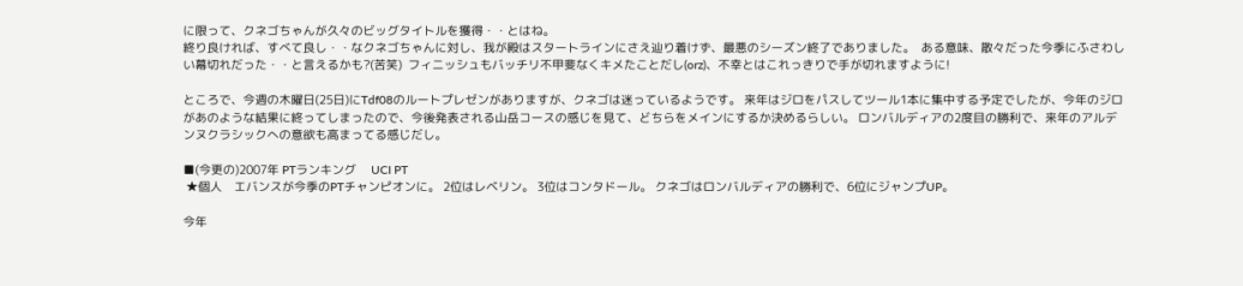に限って、クネゴちゃんが久々のビッグタイトルを獲得・・とはね。
終り良ければ、すべて良し・・なクネゴちゃんに対し、我が殿はスタートラインにさえ辿り着けず、最悪のシーズン終了でありました。  ある意味、散々だった今季にふさわしい幕切れだった・・と言えるかも?(苦笑)  フィニッシュもバッチリ不甲斐なくキメたことだし(orz)、不幸とはこれっきりで手が切れますように!

ところで、今週の木曜日(25日)にTdf08のルートプレゼンがありますが、クネゴは迷っているようです。 来年はジロをパスしてツール1本に集中する予定でしたが、今年のジロがあのような結果に終ってしまったので、今後発表される山岳コースの感じを見て、どちらをメインにするか決めるらしい。 ロンバルディアの2度目の勝利で、来年のアルデンヌクラシックへの意欲も高まってる感じだし。

■(今更の)2007年 PTランキング     UCI PT
 ★個人    エバンスが今季のPTチャンピオンに。 2位はレベリン。 3位はコンタドール。 クネゴはロンバルディアの勝利で、6位にジャンプUP。

今年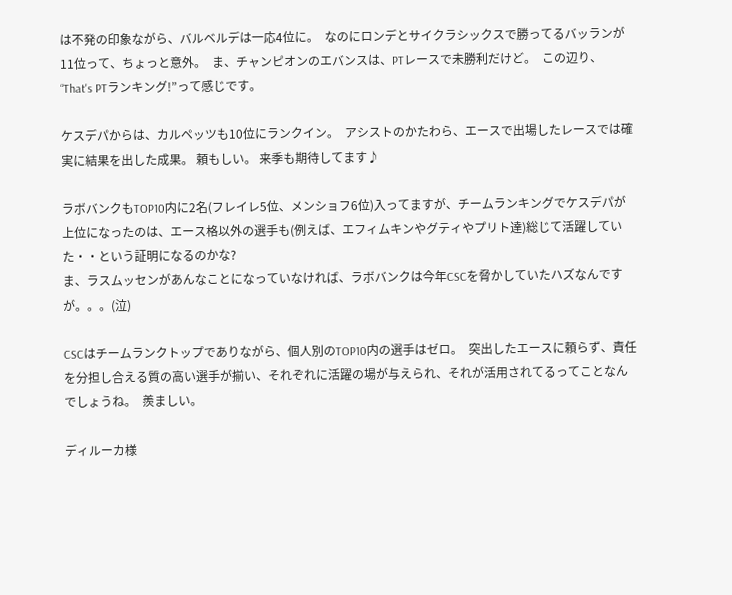は不発の印象ながら、バルベルデは一応4位に。  なのにロンデとサイクラシックスで勝ってるバッランが11位って、ちょっと意外。  ま、チャンピオンのエバンスは、PTレースで未勝利だけど。  この辺り、“That's PTランキング!”って感じです。

ケスデパからは、カルペッツも10位にランクイン。  アシストのかたわら、エースで出場したレースでは確実に結果を出した成果。 頼もしい。 来季も期待してます♪

ラボバンクもTOP10内に2名(フレイレ5位、メンショフ6位)入ってますが、チームランキングでケスデパが上位になったのは、エース格以外の選手も(例えば、エフィムキンやグティやプリト達)総じて活躍していた・・という証明になるのかな?
ま、ラスムッセンがあんなことになっていなければ、ラボバンクは今年CSCを脅かしていたハズなんですが。。。(泣)

CSCはチームランクトップでありながら、個人別のTOP10内の選手はゼロ。  突出したエースに頼らず、責任を分担し合える質の高い選手が揃い、それぞれに活躍の場が与えられ、それが活用されてるってことなんでしょうね。  羨ましい。

ディルーカ様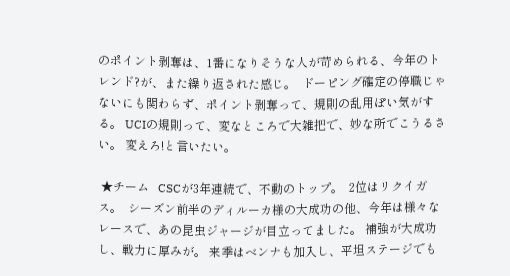のポイント剥奪は、1番になりそうな人が苛められる、今年のトレンド?が、また繰り返された感じ。  ドーピング確定の停職じゃないにも関わらず、ポイント剥奪って、規則の乱用ぽい気がする。 UCIの規則って、変なところで大雑把で、妙な所でこうるさい。 変えろ!と言いたい。

 ★チーム   CSCが3年連続で、不動のトップ。  2位はリクイガス。  シーズン前半のディルーカ様の大成功の他、今年は様々なレースで、あの昆虫ジャージが目立ってました。 補強が大成功し、戦力に厚みが。 来季はベンナも加入し、平坦ステージでも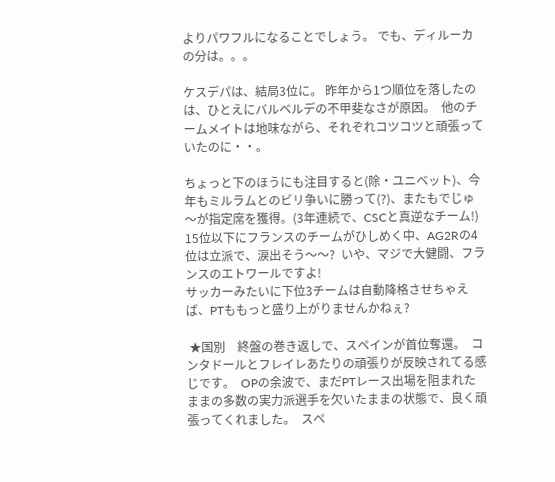よりパワフルになることでしょう。 でも、ディルーカの分は。。。

ケスデパは、結局3位に。 昨年から1つ順位を落したのは、ひとえにバルベルデの不甲斐なさが原因。  他のチームメイトは地味ながら、それぞれコツコツと頑張っていたのに・・。

ちょっと下のほうにも注目すると(除・ユニベット)、今年もミルラムとのビリ争いに勝って(?)、またもでじゅ〜が指定席を獲得。(3年連続で、CSCと真逆なチーム!)  15位以下にフランスのチームがひしめく中、AG2Rの4位は立派で、涙出そう〜〜?  いや、マジで大健闘、フランスのエトワールですよ!
サッカーみたいに下位3チームは自動降格させちゃえば、PTももっと盛り上がりませんかねぇ?

 ★国別    終盤の巻き返しで、スペインが首位奪還。  コンタドールとフレイレあたりの頑張りが反映されてる感じです。  OPの余波で、まだPTレース出場を阻まれたままの多数の実力派選手を欠いたままの状態で、良く頑張ってくれました。  スペ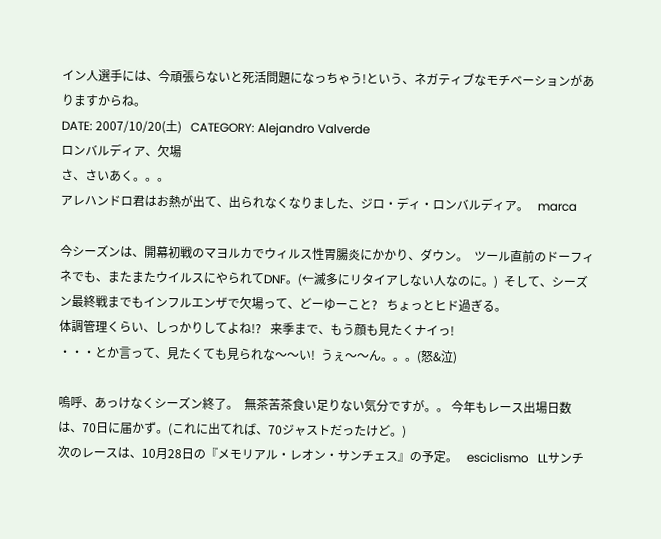イン人選手には、今頑張らないと死活問題になっちゃう!という、ネガティブなモチベーションがありますからね。
DATE: 2007/10/20(土)   CATEGORY: Alejandro Valverde
ロンバルディア、欠場
さ、さいあく。。。
アレハンドロ君はお熱が出て、出られなくなりました、ジロ・ディ・ロンバルディア。   marca

今シーズンは、開幕初戦のマヨルカでウィルス性胃腸炎にかかり、ダウン。  ツール直前のドーフィネでも、またまたウイルスにやられてDNF。(←滅多にリタイアしない人なのに。)  そして、シーズン最終戦までもインフルエンザで欠場って、どーゆーこと?   ちょっとヒド過ぎる。
体調管理くらい、しっかりしてよね!?   来季まで、もう顔も見たくナイっ!
・・・とか言って、見たくても見られな〜〜い!  うぇ〜〜ん。。。(怒&泣)

嗚呼、あっけなくシーズン終了。  無茶苦茶食い足りない気分ですが。。 今年もレース出場日数は、70日に届かず。(これに出てれば、70ジャストだったけど。)
次のレースは、10月28日の『メモリアル・レオン・サンチェス』の予定。   esciclismo   LLサンチ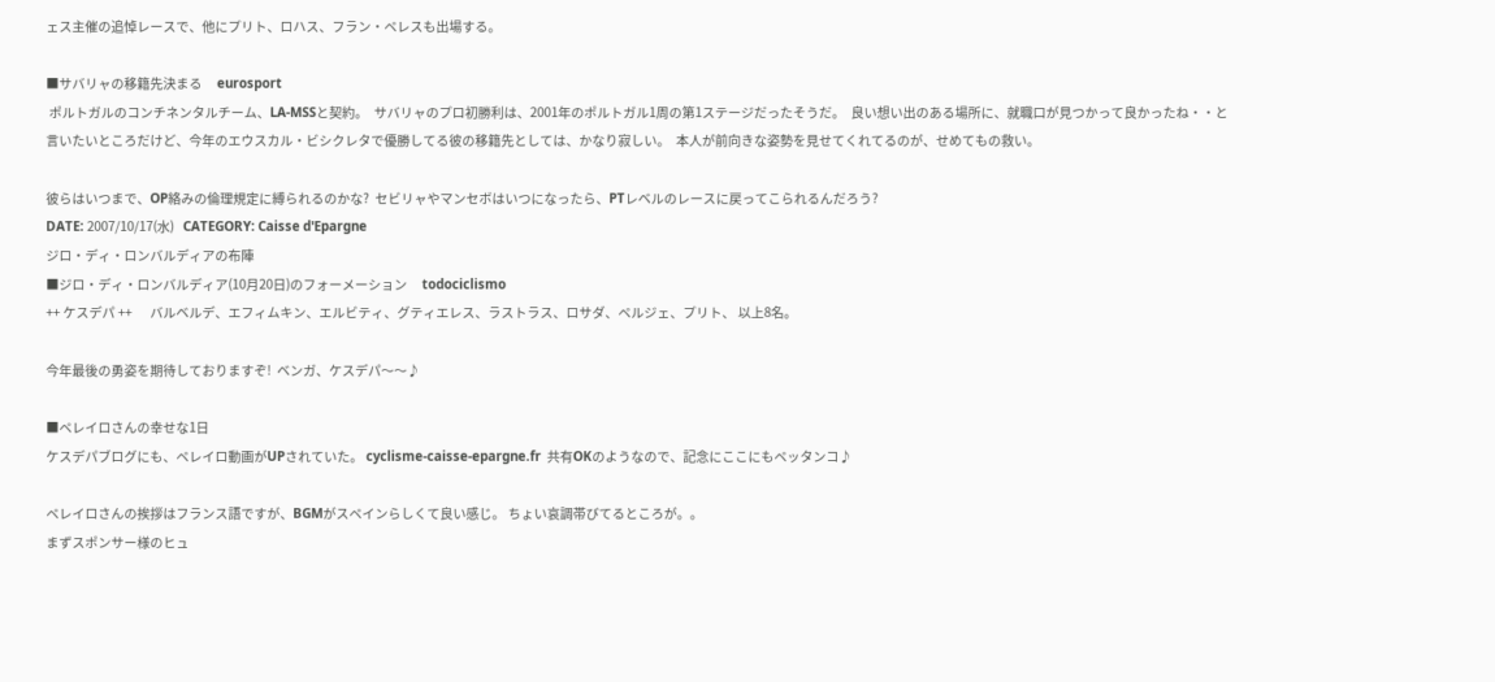ェス主催の追悼レースで、他にプリト、ロハス、フラン・ペレスも出場する。

■サバリャの移籍先決まる     eurosport
 ポルトガルのコンチネンタルチーム、LA-MSSと契約。  サバリャのプロ初勝利は、2001年のポルトガル1周の第1ステージだったそうだ。  良い想い出のある場所に、就職口が見つかって良かったね・・と言いたいところだけど、今年のエウスカル・ビシクレタで優勝してる彼の移籍先としては、かなり寂しい。  本人が前向きな姿勢を見せてくれてるのが、せめてもの救い。

彼らはいつまで、OP絡みの倫理規定に縛られるのかな?  セビリャやマンセボはいつになったら、PTレベルのレースに戻ってこられるんだろう?
DATE: 2007/10/17(水)   CATEGORY: Caisse d'Epargne
ジロ・ディ・ロンバルディアの布陣
■ジロ・ディ・ロンバルディア(10月20日)のフォーメーション     todociclismo
++ ケスデパ ++      バルベルデ、エフィムキン、エルビティ、グティエレス、ラストラス、ロサダ、ペルジェ、プリト、 以上8名。

今年最後の勇姿を期待しておりますぞ!  ベンガ、ケスデパ〜〜♪

■ペレイロさんの幸せな1日
ケスデパブログにも、ペレイロ動画がUPされていた。 cyclisme-caisse-epargne.fr  共有OKのようなので、記念にここにもペッタンコ♪

ペレイロさんの挨拶はフランス語ですが、BGMがスペインらしくて良い感じ。 ちょい哀調帯びてるところが。。
まずスポンサー様のヒュ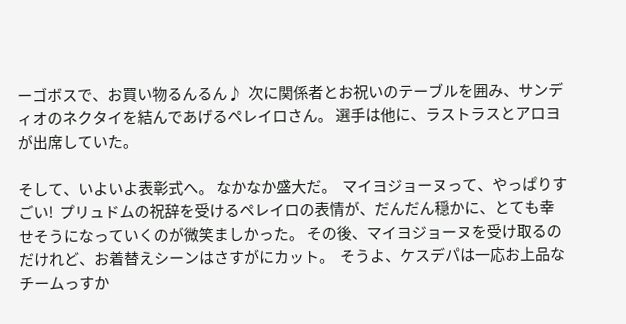ーゴボスで、お買い物るんるん♪  次に関係者とお祝いのテーブルを囲み、サンディオのネクタイを結んであげるペレイロさん。 選手は他に、ラストラスとアロヨが出席していた。

そして、いよいよ表彰式へ。 なかなか盛大だ。  マイヨジョーヌって、やっぱりすごい!  プリュドムの祝辞を受けるペレイロの表情が、だんだん穏かに、とても幸せそうになっていくのが微笑ましかった。 その後、マイヨジョーヌを受け取るのだけれど、お着替えシーンはさすがにカット。  そうよ、ケスデパは一応お上品なチームっすか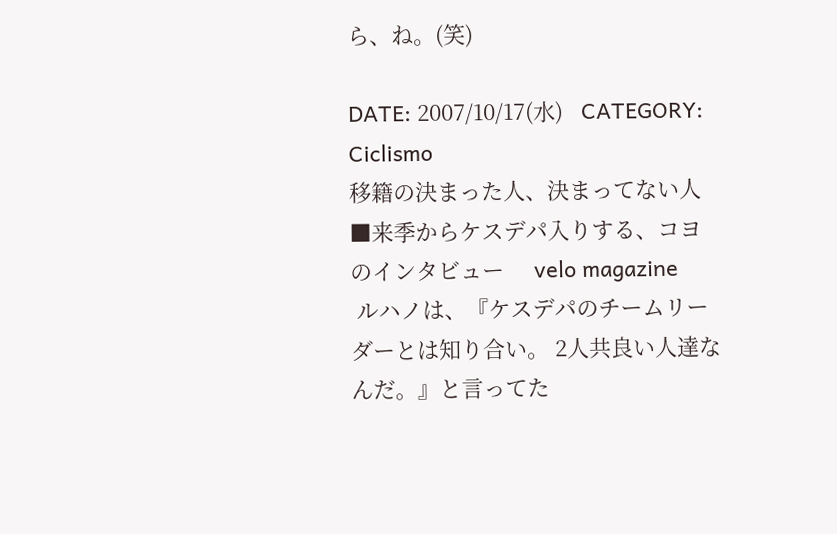ら、ね。(笑)

DATE: 2007/10/17(水)   CATEGORY: Ciclismo
移籍の決まった人、決まってない人
■来季からケスデパ入りする、コヨのインタビュー     velo magazine
 ルハノは、『ケスデパのチームリーダーとは知り合い。 2人共良い人達なんだ。』と言ってた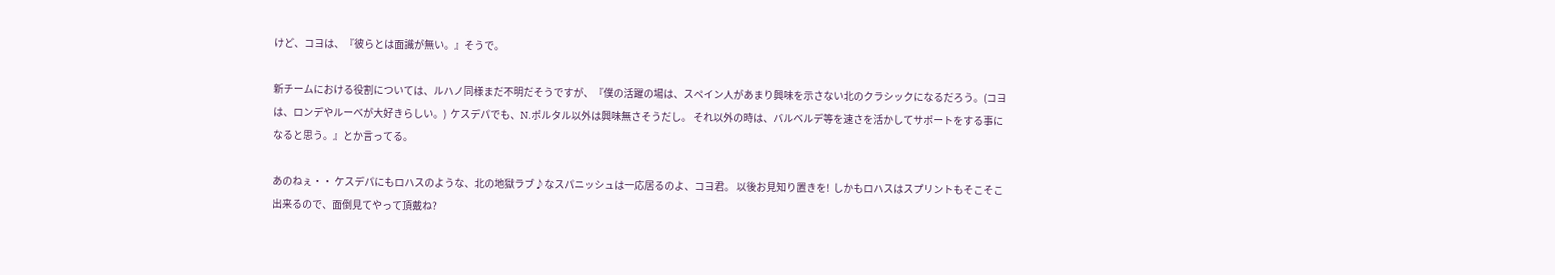けど、コヨは、『彼らとは面識が無い。』そうで。

新チームにおける役割については、ルハノ同様まだ不明だそうですが、『僕の活躍の場は、スペイン人があまり興味を示さない北のクラシックになるだろう。(コヨは、ロンデやルーべが大好きらしい。)  ケスデパでも、N.ポルタル以外は興味無さそうだし。 それ以外の時は、バルベルデ等を速さを活かしてサポートをする事になると思う。』とか言ってる。

あのねぇ・・ ケスデパにもロハスのような、北の地獄ラブ♪なスパニッシュは一応居るのよ、コヨ君。 以後お見知り置きを!  しかもロハスはスプリントもそこそこ出来るので、面倒見てやって頂戴ね?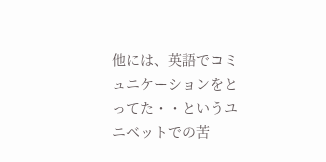他には、英語でコミュニケーションをとってた・・というユニベットでの苦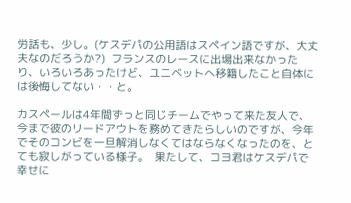労話も、少し。(ケスデパの公用語はスペイン語ですが、大丈夫なのだろうか?)  フランスのレースに出場出来なかったり、いろいろあったけど、ユニベットへ移籍したこと自体には後悔してない・・と。

カスペールは4年間ずっと同じチームでやって来た友人で、今まで彼のリードアウトを務めてきたらしいのですが、今年でそのコンビを一旦解消しなくてはならなくなったのを、とても寂しがっている様子。  果たして、コヨ君はケスデパで幸せに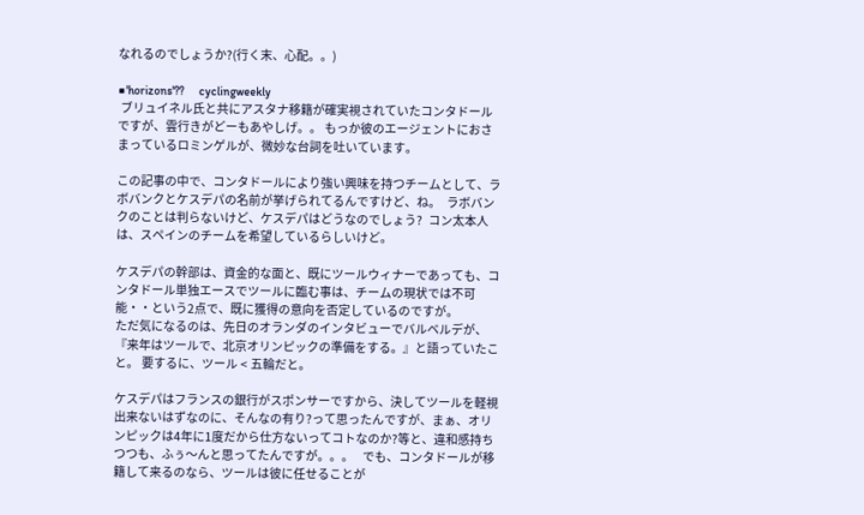なれるのでしょうか?(行く末、心配。。)

■'horizons'??     cyclingweekly
 ブリュイネル氏と共にアスタナ移籍が確実視されていたコンタドールですが、雲行きがどーもあやしげ。。 もっか彼のエージェントにおさまっているロミンゲルが、微妙な台詞を吐いています。

この記事の中で、コンタドールにより強い興味を持つチームとして、ラボバンクとケスデパの名前が挙げられてるんですけど、ね。  ラボバンクのことは判らないけど、ケスデパはどうなのでしょう?  コン太本人は、スペインのチームを希望しているらしいけど。

ケスデパの幹部は、資金的な面と、既にツールウィナーであっても、コンタドール単独エースでツールに臨む事は、チームの現状では不可能・・という2点で、既に獲得の意向を否定しているのですが。
ただ気になるのは、先日のオランダのインタビューでバルベルデが、『来年はツールで、北京オリンピックの準備をする。』と語っていたこと。 要するに、ツール < 五輪だと。

ケスデパはフランスの銀行がスポンサーですから、決してツールを軽視出来ないはずなのに、そんなの有り?って思ったんですが、まぁ、オリンピックは4年に1度だから仕方ないってコトなのか?等と、違和感持ちつつも、ふぅ〜んと思ってたんですが。。。   でも、コンタドールが移籍して来るのなら、ツールは彼に任せることが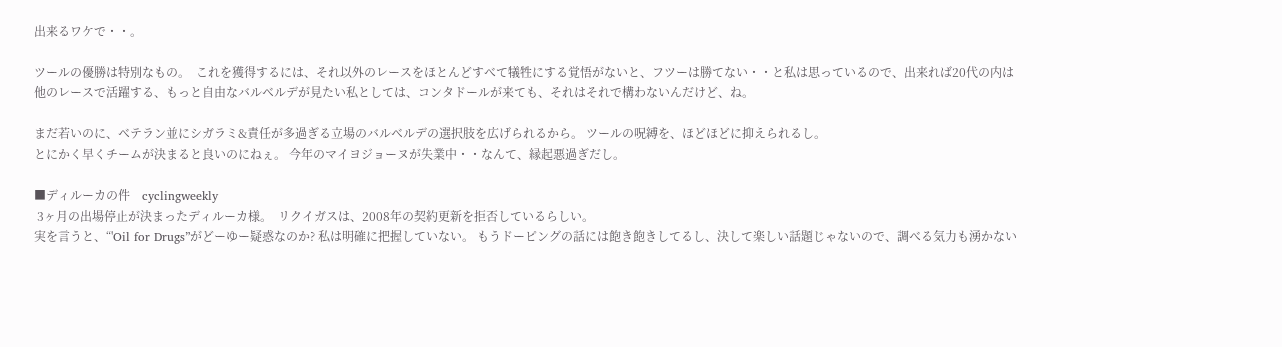出来るワケで・・。

ツールの優勝は特別なもの。  これを獲得するには、それ以外のレースをほとんどすべて犠牲にする覚悟がないと、フツーは勝てない・・と私は思っているので、出来れば20代の内は他のレースで活躍する、もっと自由なバルベルデが見たい私としては、コンタドールが来ても、それはそれで構わないんだけど、ね。

まだ若いのに、ベテラン並にシガラミ&責任が多過ぎる立場のバルベルデの選択肢を広げられるから。 ツールの呪縛を、ほどほどに抑えられるし。
とにかく早くチームが決まると良いのにねぇ。 今年のマイヨジョーヌが失業中・・なんて、縁起悪過ぎだし。

■ディルーカの件    cyclingweekly
 3ヶ月の出場停止が決まったディルーカ様。  リクイガスは、2008年の契約更新を拒否しているらしい。
実を言うと、“'Oil for Drugs”がどーゆー疑惑なのか? 私は明確に把握していない。 もうドーピングの話には飽き飽きしてるし、決して楽しい話題じゃないので、調べる気力も湧かない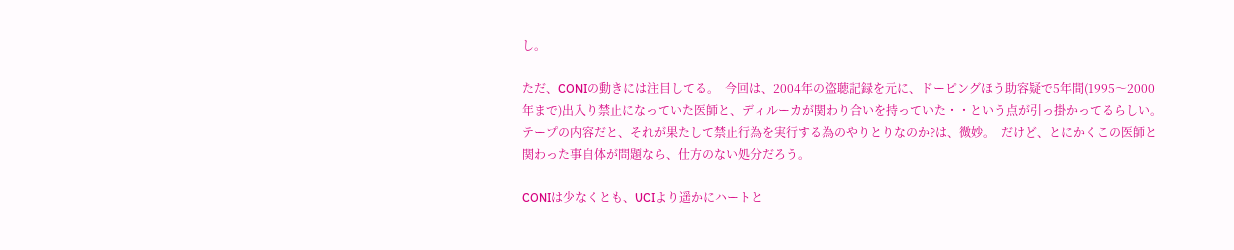し。

ただ、CONIの動きには注目してる。  今回は、2004年の盗聴記録を元に、ドーピングほう助容疑で5年間(1995〜2000年まで)出入り禁止になっていた医師と、ディルーカが関わり合いを持っていた・・という点が引っ掛かってるらしい。  テープの内容だと、それが果たして禁止行為を実行する為のやりとりなのか?は、微妙。  だけど、とにかくこの医師と関わった事自体が問題なら、仕方のない処分だろう。

CONIは少なくとも、UCIより遥かにハートと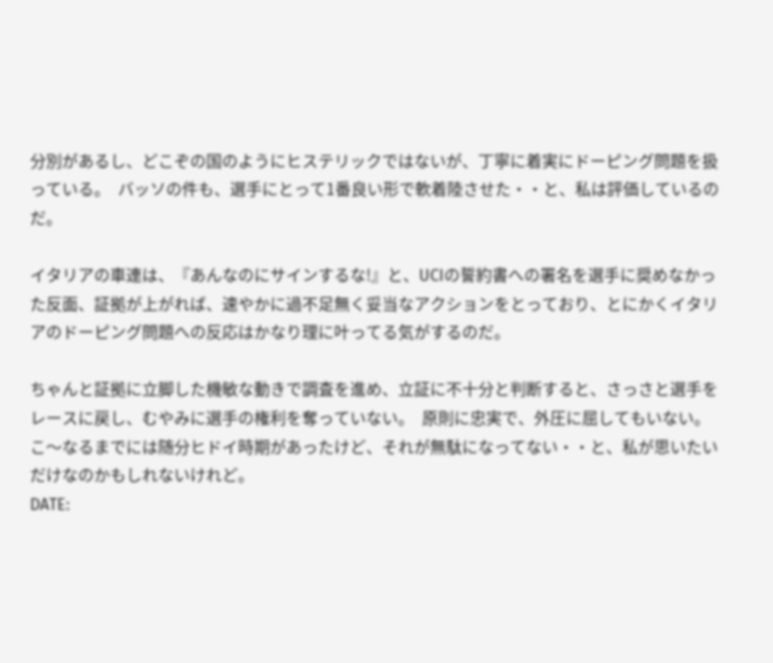分別があるし、どこぞの国のようにヒステリックではないが、丁寧に着実にドーピング問題を扱っている。  バッソの件も、選手にとって1番良い形で軟着陸させた・・と、私は評価しているのだ。

イタリアの車連は、『あんなのにサインするな!』と、UCIの誓約書への署名を選手に奨めなかった反面、証拠が上がれば、速やかに過不足無く妥当なアクションをとっており、とにかくイタリアのドーピング問題への反応はかなり理に叶ってる気がするのだ。

ちゃんと証拠に立脚した機敏な動きで調査を進め、立証に不十分と判断すると、さっさと選手をレースに戻し、むやみに選手の権利を奪っていない。  原則に忠実で、外圧に屈してもいない。  こ〜なるまでには随分ヒドイ時期があったけど、それが無駄になってない・・と、私が思いたいだけなのかもしれないけれど。
DATE: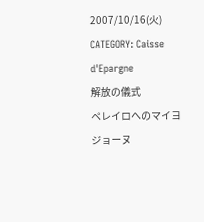2007/10/16(火)   CATEGORY: Caisse d'Epargne
解放の儀式
ペレイロへのマイヨジョーヌ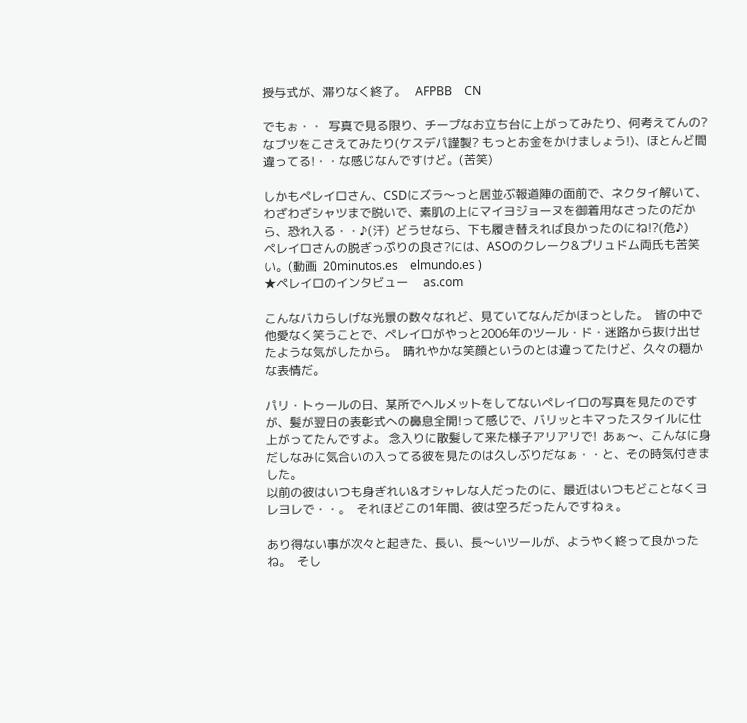授与式が、滞りなく終了。   AFPBB    CN

でもぉ・・  写真で見る限り、チープなお立ち台に上がってみたり、何考えてんの?なブツをこさえてみたり(ケスデパ謹製? もっとお金をかけましょう!)、ほとんど間違ってる!・・な感じなんですけど。(苦笑)

しかもペレイロさん、CSDにズラ〜っと居並ぶ報道陣の面前で、ネクタイ解いて、わざわざシャツまで脱いで、素肌の上にマイヨジョーヌを御着用なさったのだから、恐れ入る・・♪(汗)  どうせなら、下も履き替えれば良かったのにね!?(危♪)   ペレイロさんの脱ぎっぷりの良さ?には、ASOのクレーク&プリュドム両氏も苦笑い。(動画  20minutos.es    elmundo.es )
★ペレイロのインタビュー     as.com

こんなバカらしげな光景の数々なれど、見ていてなんだかほっとした。  皆の中で他愛なく笑うことで、ペレイロがやっと2006年のツール・ド・迷路から抜け出せたような気がしたから。  晴れやかな笑顔というのとは違ってたけど、久々の穏かな表情だ。

パリ・トゥールの日、某所でヘルメットをしてないペレイロの写真を見たのですが、髪が翌日の表彰式への鼻息全開!って感じで、バリッとキマったスタイルに仕上がってたんですよ。 念入りに散髪して来た様子アリアリで!  あぁ〜、こんなに身だしなみに気合いの入ってる彼を見たのは久しぶりだなぁ・・と、その時気付きました。
以前の彼はいつも身ぎれい&オシャレな人だったのに、最近はいつもどことなくヨレヨレで・・。  それほどこの1年間、彼は空ろだったんですねぇ。

あり得ない事が次々と起きた、長い、長〜いツールが、ようやく終って良かったね。  そし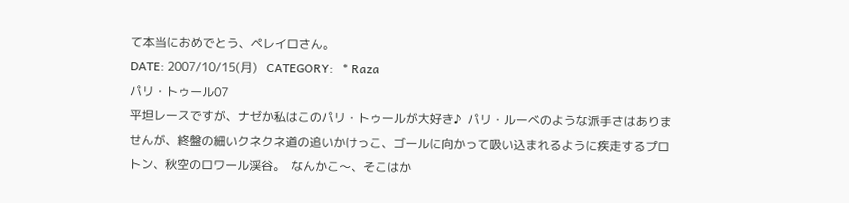て本当におめでとう、ペレイロさん。
DATE: 2007/10/15(月)   CATEGORY:   * Raza
パリ・トゥール07
平坦レースですが、ナゼか私はこのパリ・トゥールが大好き♪  パリ・ルーべのような派手さはありませんが、終盤の細いクネクネ道の追いかけっこ、ゴールに向かって吸い込まれるように疾走するプロトン、秋空のロワール渓谷。  なんかこ〜、そこはか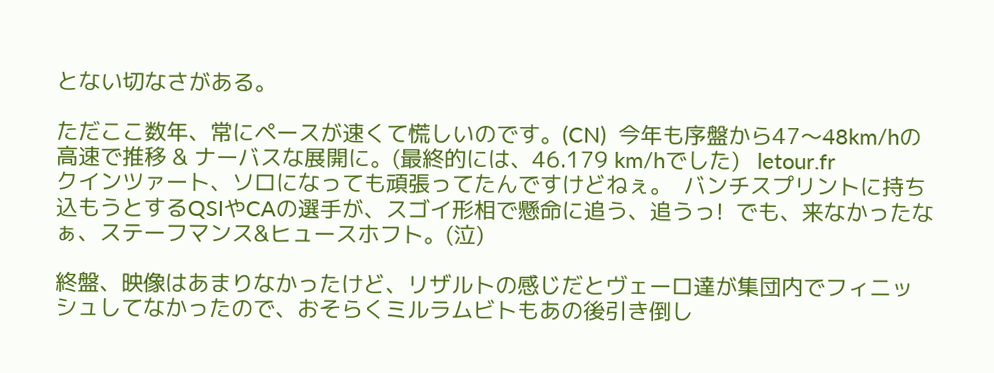とない切なさがある。

ただここ数年、常にペースが速くて慌しいのです。(CN)  今年も序盤から47〜48km/hの高速で推移 & ナーバスな展開に。(最終的には、46.179 km/hでした)   letour.fr
クインツァート、ソロになっても頑張ってたんですけどねぇ。  バンチスプリントに持ち込もうとするQSIやCAの選手が、スゴイ形相で懸命に追う、追うっ!  でも、来なかったなぁ、ステーフマンス&ヒュースホフト。(泣)

終盤、映像はあまりなかったけど、リザルトの感じだとヴェーロ達が集団内でフィニッシュしてなかったので、おそらくミルラムビトもあの後引き倒し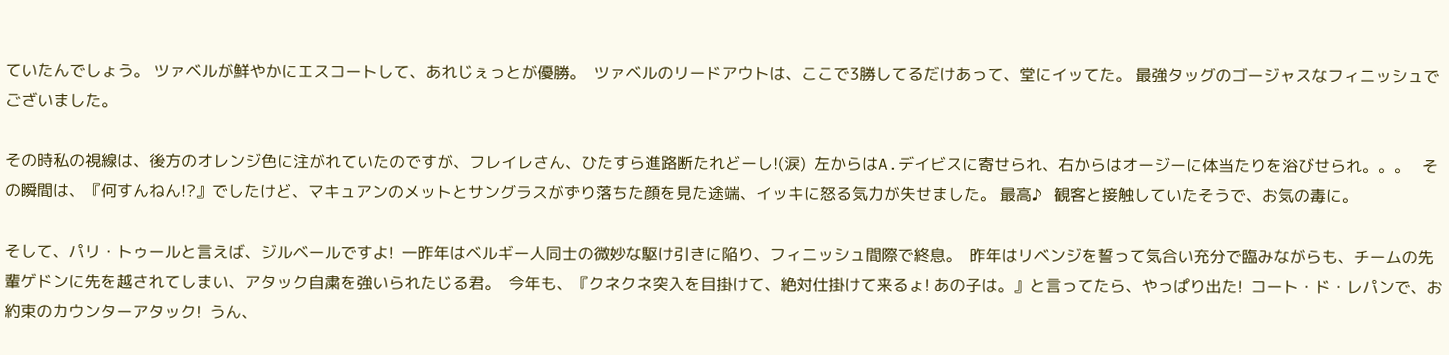ていたんでしょう。 ツァベルが鮮やかにエスコートして、あれじぇっとが優勝。  ツァベルのリードアウトは、ここで3勝してるだけあって、堂にイッてた。 最強タッグのゴージャスなフィニッシュでございました。

その時私の視線は、後方のオレンジ色に注がれていたのですが、フレイレさん、ひたすら進路断たれどーし!(涙)  左からはA.デイビスに寄せられ、右からはオージーに体当たりを浴びせられ。。。   その瞬間は、『何すんねん!?』でしたけど、マキュアンのメットとサングラスがずり落ちた顔を見た途端、イッキに怒る気力が失せました。 最高♪   観客と接触していたそうで、お気の毒に。

そして、パリ・トゥールと言えば、ジルベールですよ!  一昨年はベルギー人同士の微妙な駆け引きに陥り、フィニッシュ間際で終息。  昨年はリベンジを誓って気合い充分で臨みながらも、チームの先輩ゲドンに先を越されてしまい、アタック自粛を強いられたじる君。  今年も、『クネクネ突入を目掛けて、絶対仕掛けて来るょ! あの子は。』と言ってたら、やっぱり出た!  コート・ド・レパンで、お約束のカウンターアタック!  うん、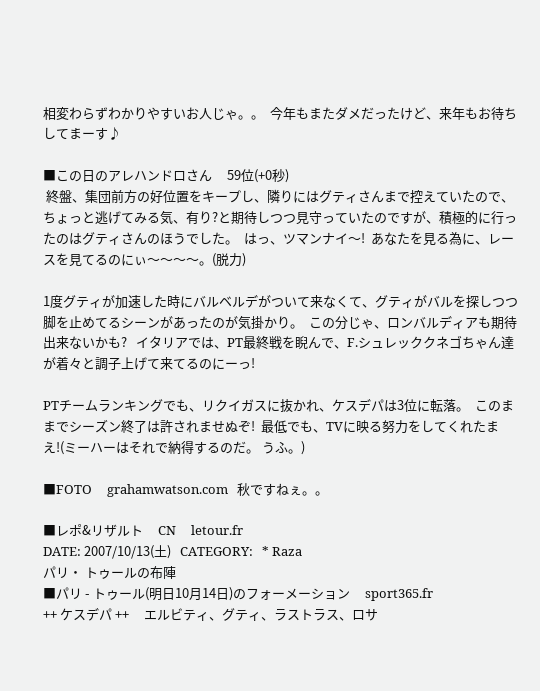相変わらずわかりやすいお人じゃ。。  今年もまたダメだったけど、来年もお待ちしてまーす♪

■この日のアレハンドロさん     59位(+0秒)
 終盤、集団前方の好位置をキープし、隣りにはグティさんまで控えていたので、ちょっと逃げてみる気、有り?と期待しつつ見守っていたのですが、積極的に行ったのはグティさんのほうでした。  はっ、ツマンナイ〜!  あなたを見る為に、レースを見てるのにぃ〜〜〜〜。(脱力)

1度グティが加速した時にバルベルデがついて来なくて、グティがバルを探しつつ脚を止めてるシーンがあったのが気掛かり。  この分じゃ、ロンバルディアも期待出来ないかも?   イタリアでは、PT最終戦を睨んで、F.シュレッククネゴちゃん達が着々と調子上げて来てるのにーっ!

PTチームランキングでも、リクイガスに抜かれ、ケスデパは3位に転落。  このままでシーズン終了は許されませぬぞ!  最低でも、TVに映る努力をしてくれたまえ!(ミーハーはそれで納得するのだ。 うふ。)

■FOTO     grahamwatson.com   秋ですねぇ。。

■レポ&リザルト     CN     letour.fr
DATE: 2007/10/13(土)   CATEGORY:   * Raza
パリ・ トゥールの布陣
■パリ - トゥール(明日10月14日)のフォーメーション     sport365.fr
++ ケスデパ ++     エルビティ、グティ、ラストラス、ロサ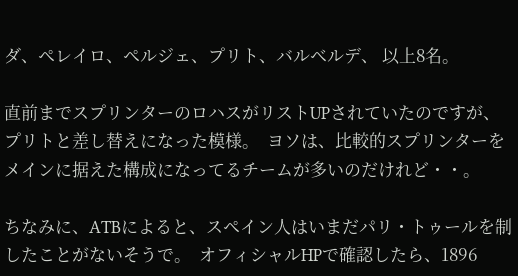ダ、ペレイロ、ペルジェ、プリト、バルベルデ、 以上8名。

直前までスプリンターのロハスがリストUPされていたのですが、プリトと差し替えになった模様。  ヨソは、比較的スプリンターをメインに据えた構成になってるチームが多いのだけれど・・。

ちなみに、ATBによると、スペイン人はいまだパリ・トゥールを制したことがないそうで。  オフィシャルHPで確認したら、1896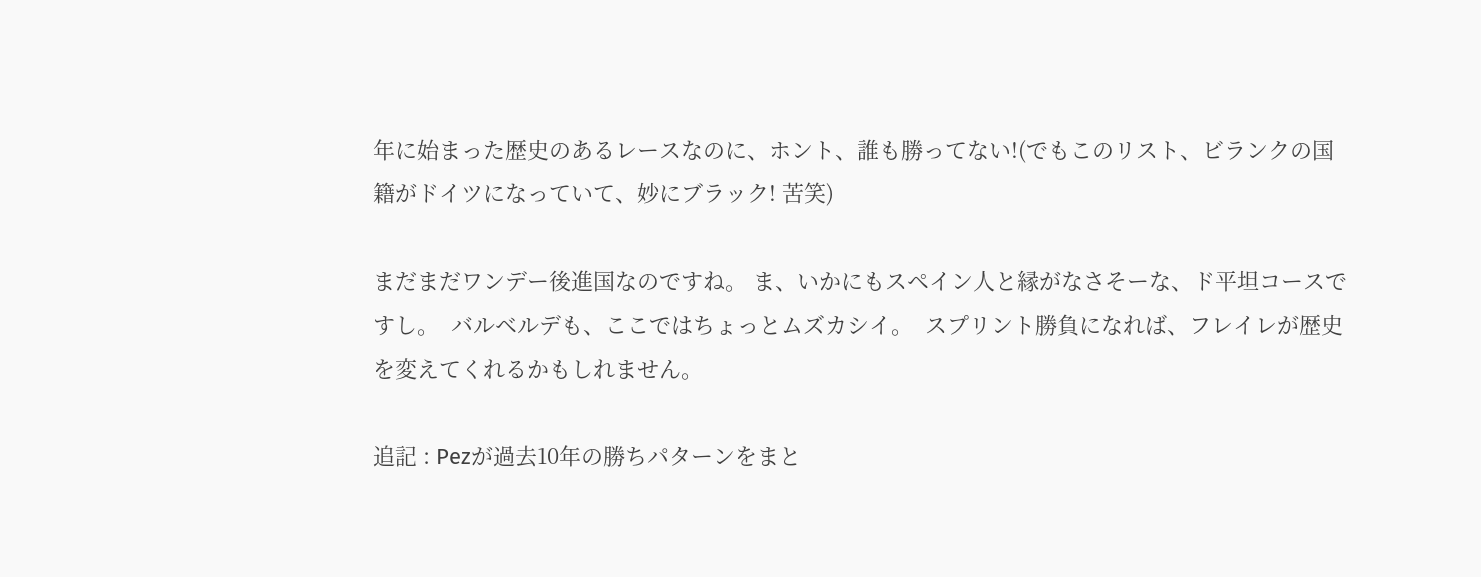年に始まった歴史のあるレースなのに、ホント、誰も勝ってない!(でもこのリスト、ビランクの国籍がドイツになっていて、妙にブラック! 苦笑)

まだまだワンデー後進国なのですね。 ま、いかにもスペイン人と縁がなさそーな、ド平坦コースですし。  バルベルデも、ここではちょっとムズカシイ。  スプリント勝負になれば、フレイレが歴史を変えてくれるかもしれません。

追記 : Pezが過去10年の勝ちパターンをまと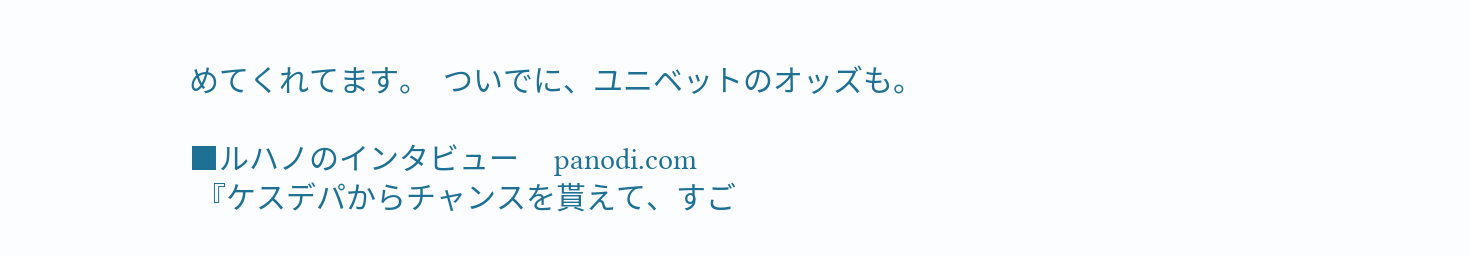めてくれてます。  ついでに、ユニベットのオッズも。

■ルハノのインタビュー     panodi.com
 『ケスデパからチャンスを貰えて、すご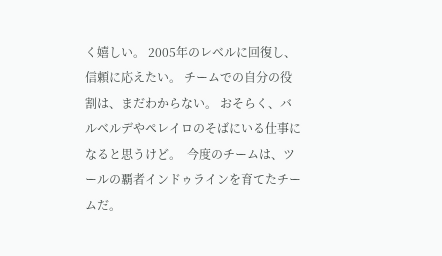く嬉しい。 2005年のレベルに回復し、信頼に応えたい。 チームでの自分の役割は、まだわからない。 おそらく、バルベルデやペレイロのそばにいる仕事になると思うけど。  今度のチームは、ツールの覇者インドゥラインを育てたチームだ。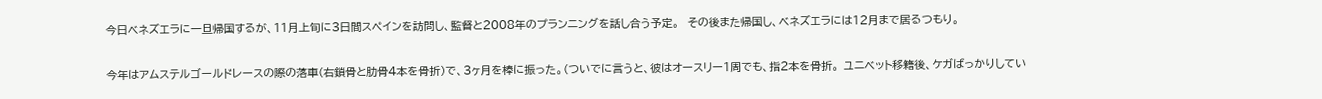今日ベネズエラに一旦帰国するが、11月上旬に3日間スペインを訪問し、監督と2008年のプランニングを話し合う予定。  その後また帰国し、ベネズエラには12月まで居るつもり。

今年はアムステルゴールドレースの際の落車(右鎖骨と肋骨4本を骨折)で、3ヶ月を棒に振った。(ついでに言うと、彼はオースリー1周でも、指2本を骨折。 ユニベット移籍後、ケガばっかりしてい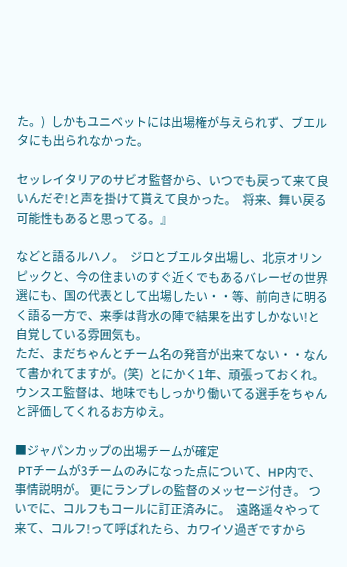た。)  しかもユニベットには出場権が与えられず、ブエルタにも出られなかった。

セッレイタリアのサビオ監督から、いつでも戻って来て良いんだぞ!と声を掛けて貰えて良かった。  将来、舞い戻る可能性もあると思ってる。』

などと語るルハノ。  ジロとブエルタ出場し、北京オリンピックと、今の住まいのすぐ近くでもあるバレーゼの世界選にも、国の代表として出場したい・・等、前向きに明るく語る一方で、来季は背水の陣で結果を出すしかない!と自覚している雰囲気も。
ただ、まだちゃんとチーム名の発音が出来てない・・なんて書かれてますが。(笑)  とにかく1年、頑張っておくれ。  ウンスエ監督は、地味でもしっかり働いてる選手をちゃんと評価してくれるお方ゆえ。

■ジャパンカップの出場チームが確定
 PTチームが3チームのみになった点について、HP内で、事情説明が。 更にランプレの監督のメッセージ付き。 ついでに、コルフもコールに訂正済みに。  遠路遥々やって来て、コルフ!って呼ばれたら、カワイソ過ぎですから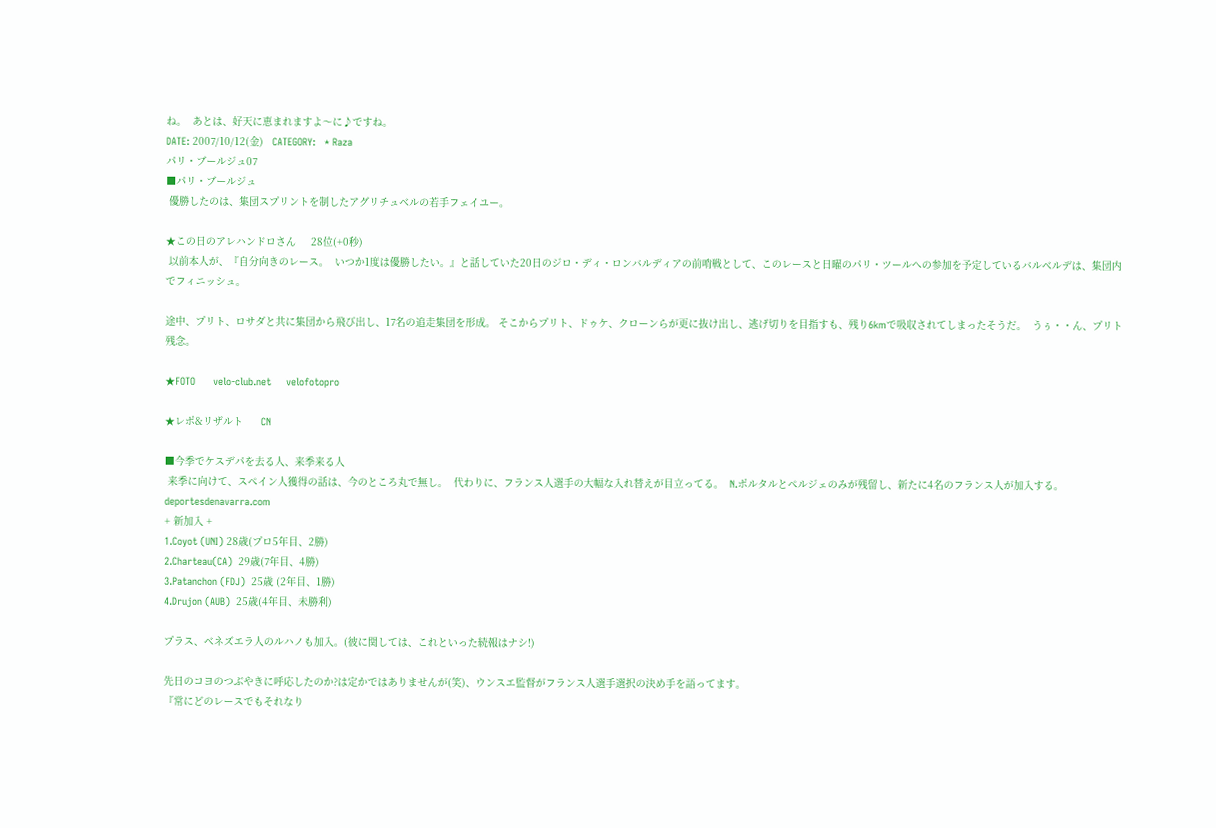ね。  あとは、好天に恵まれますよ〜に♪ですね。
DATE: 2007/10/12(金)   CATEGORY:   * Raza
パリ・ブールジュ07
■パリ・ブールジュ
 優勝したのは、集団スプリントを制したアグリチュベルの若手フェイユー。

★この日のアレハンドロさん     28位(+0秒)
 以前本人が、『自分向きのレース。  いつか1度は優勝したい。』と話していた20日のジロ・ディ・ロンバルディアの前哨戦として、このレースと日曜のパリ・ツールへの参加を予定しているバルベルデは、集団内でフィニッシュ。

途中、プリト、ロサダと共に集団から飛び出し、17名の追走集団を形成。 そこからプリト、ドゥケ、クローンらが更に抜け出し、逃げ切りを目指すも、残り6kmで吸収されてしまったそうだ。  うぅ・・ん、プリト残念。

★FOTO      velo-club.net     velofotopro

★レポ&リザルト      CN

■今季でケスデパを去る人、来季来る人
 来季に向けて、スペイン人獲得の話は、今のところ丸で無し。  代わりに、フランス人選手の大幅な入れ替えが目立ってる。  N.ポルタルとペルジェのみが残留し、新たに4名のフランス人が加入する。   deportesdenavarra.com
+ 新加入 +
1.Coyot (UNI) 28歳(プロ5年目、2勝)
2.Charteau(CA)  29歳(7年目、4勝)
3.Patanchon (FDJ)  25歳 (2年目、1勝)
4.Drujon (AUB)  25歳(4年目、未勝利)

プラス、ベネズエラ人のルハノも加入。(彼に関しては、これといった続報はナシ!)

先日のコヨのつぶやきに呼応したのか?は定かではありませんが(笑)、ウンスエ監督がフランス人選手選択の決め手を語ってます。
『常にどのレースでもそれなり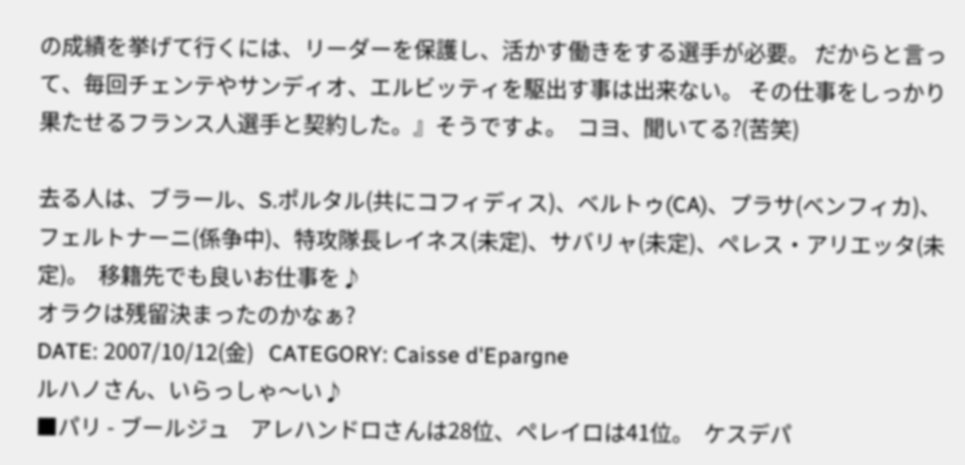の成績を挙げて行くには、リーダーを保護し、活かす働きをする選手が必要。 だからと言って、毎回チェンテやサンディオ、エルビッティを駆出す事は出来ない。 その仕事をしっかり果たせるフランス人選手と契約した。』そうですよ。  コヨ、聞いてる?(苦笑)

去る人は、ブラール、S.ポルタル(共にコフィディス)、ベルトゥ(CA)、プラサ(ベンフィカ)、フェルトナーニ(係争中)、特攻隊長レイネス(未定)、サバリャ(未定)、ペレス・アリエッタ(未定)。  移籍先でも良いお仕事を♪
オラクは残留決まったのかなぁ?
DATE: 2007/10/12(金)   CATEGORY: Caisse d'Epargne
ルハノさん、いらっしゃ〜い♪
■パリ - ブールジュ    アレハンドロさんは28位、ペレイロは41位。  ケスデパ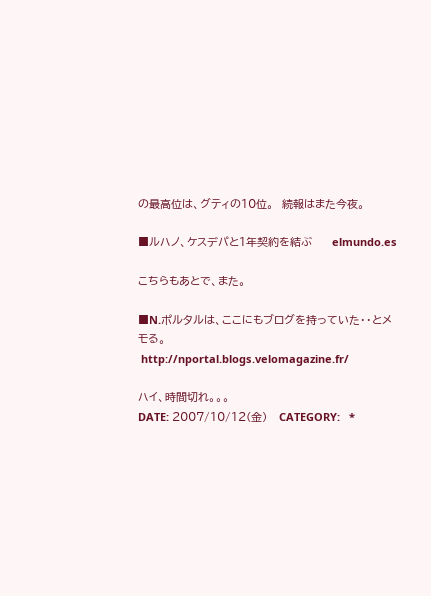の最高位は、グティの10位。  続報はまた今夜。

■ルハノ、ケスデパと1年契約を結ぶ     elmundo.es

こちらもあとで、また。

■N.ポルタルは、ここにもブログを持っていた・・とメモる。
 http://nportal.blogs.velomagazine.fr/

ハイ、時間切れ。。。
DATE: 2007/10/12(金)   CATEGORY:   *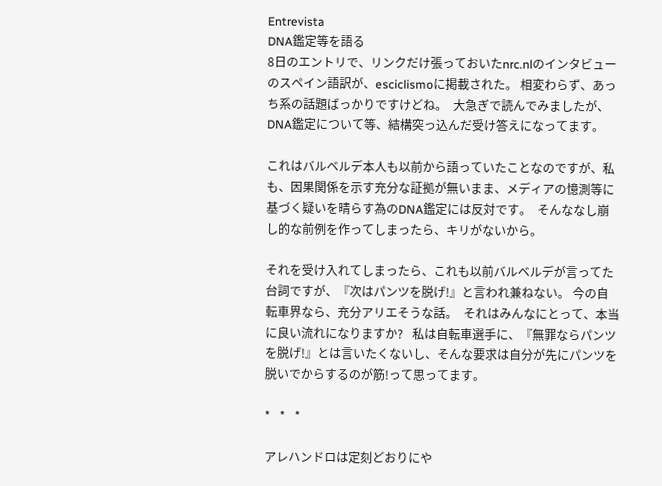Entrevista
DNA鑑定等を語る
8日のエントリで、リンクだけ張っておいたnrc.nlのインタビューのスペイン語訳が、esciclismoに掲載された。 相変わらず、あっち系の話題ばっかりですけどね。  大急ぎで読んでみましたが、DNA鑑定について等、結構突っ込んだ受け答えになってます。

これはバルベルデ本人も以前から語っていたことなのですが、私も、因果関係を示す充分な証拠が無いまま、メディアの憶測等に基づく疑いを晴らす為のDNA鑑定には反対です。  そんななし崩し的な前例を作ってしまったら、キリがないから。

それを受け入れてしまったら、これも以前バルベルデが言ってた台詞ですが、『次はパンツを脱げ!』と言われ兼ねない。 今の自転車界なら、充分アリエそうな話。  それはみんなにとって、本当に良い流れになりますか?   私は自転車選手に、『無罪ならパンツを脱げ!』とは言いたくないし、そんな要求は自分が先にパンツを脱いでからするのが筋!って思ってます。

*   *   *

アレハンドロは定刻どおりにや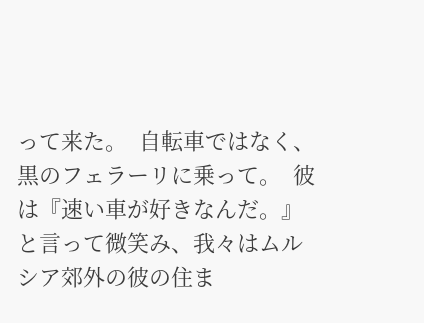って来た。  自転車ではなく、黒のフェラーリに乗って。  彼は『速い車が好きなんだ。』と言って微笑み、我々はムルシア郊外の彼の住ま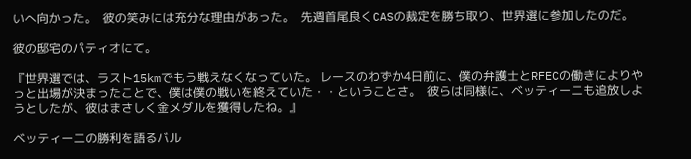いへ向かった。  彼の笑みには充分な理由があった。  先週首尾良くCASの裁定を勝ち取り、世界選に参加したのだ。

彼の邸宅のパティオにて。

『世界選では、ラスト15kmでもう戦えなくなっていた。 レースのわずか4日前に、僕の弁護士とRFECの働きによりやっと出場が決まったことで、僕は僕の戦いを終えていた・・ということさ。  彼らは同様に、ベッティーニも追放しようとしたが、彼はまさしく金メダルを獲得したね。』

ベッティーニの勝利を語るバル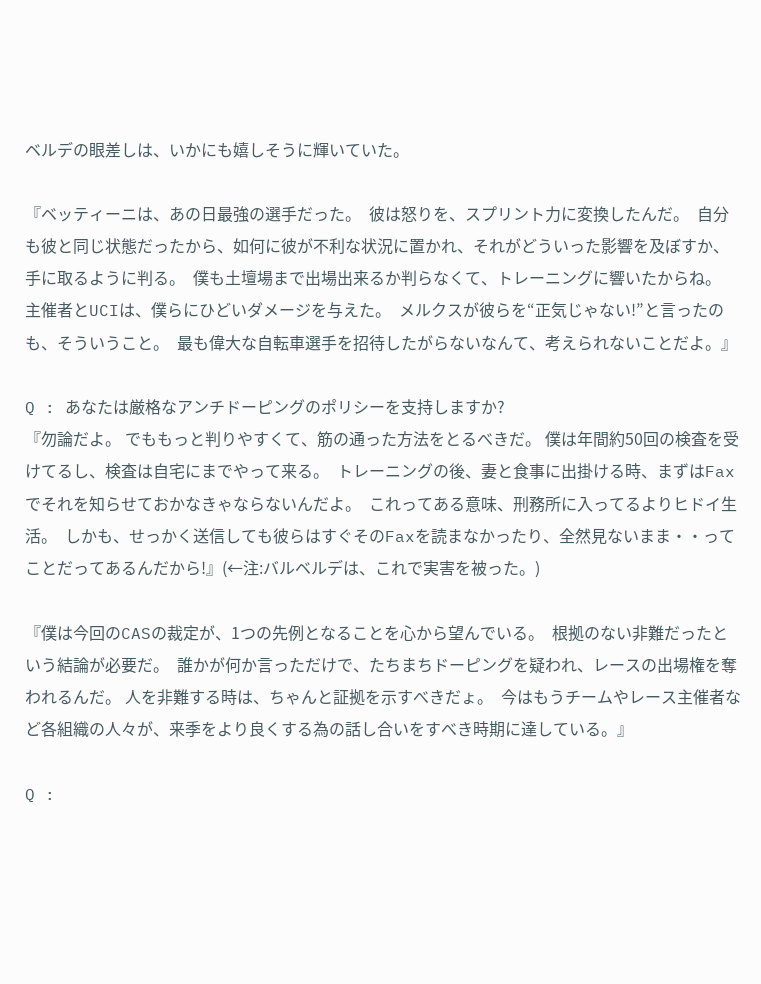ベルデの眼差しは、いかにも嬉しそうに輝いていた。

『ベッティーニは、あの日最強の選手だった。  彼は怒りを、スプリント力に変換したんだ。  自分も彼と同じ状態だったから、如何に彼が不利な状況に置かれ、それがどういった影響を及ぼすか、手に取るように判る。  僕も土壇場まで出場出来るか判らなくて、トレーニングに響いたからね。  主催者とUCIは、僕らにひどいダメージを与えた。  メルクスが彼らを“正気じゃない!”と言ったのも、そういうこと。  最も偉大な自転車選手を招待したがらないなんて、考えられないことだよ。』

Q : あなたは厳格なアンチドーピングのポリシーを支持しますか?
『勿論だよ。 でももっと判りやすくて、筋の通った方法をとるべきだ。 僕は年間約50回の検査を受けてるし、検査は自宅にまでやって来る。  トレーニングの後、妻と食事に出掛ける時、まずはFaxでそれを知らせておかなきゃならないんだよ。  これってある意味、刑務所に入ってるよりヒドイ生活。  しかも、せっかく送信しても彼らはすぐそのFaxを読まなかったり、全然見ないまま・・ってことだってあるんだから!』(←注:バルベルデは、これで実害を被った。)

『僕は今回のCASの裁定が、1つの先例となることを心から望んでいる。  根拠のない非難だったという結論が必要だ。  誰かが何か言っただけで、たちまちドーピングを疑われ、レースの出場権を奪われるんだ。 人を非難する時は、ちゃんと証拠を示すべきだょ。  今はもうチームやレース主催者など各組織の人々が、来季をより良くする為の話し合いをすべき時期に達している。』

Q :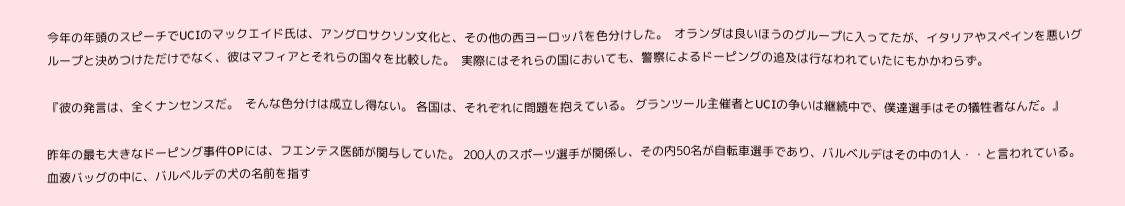今年の年頭のスピーチでUCIのマックエイド氏は、アングロサクソン文化と、その他の西ヨーロッパを色分けした。  オランダは良いほうのグループに入ってたが、イタリアやスペインを悪いグループと決めつけただけでなく、彼はマフィアとそれらの国々を比較した。  実際にはそれらの国においても、警察によるドーピングの追及は行なわれていたにもかかわらず。

『彼の発言は、全くナンセンスだ。  そんな色分けは成立し得ない。 各国は、それぞれに問題を抱えている。 グランツール主催者とUCIの争いは継続中で、僕達選手はその犠牲者なんだ。』

昨年の最も大きなドーピング事件OPには、フエンテス医師が関与していた。 200人のスポーツ選手が関係し、その内50名が自転車選手であり、バルベルデはその中の1人・・と言われている。  血液バッグの中に、バルベルデの犬の名前を指す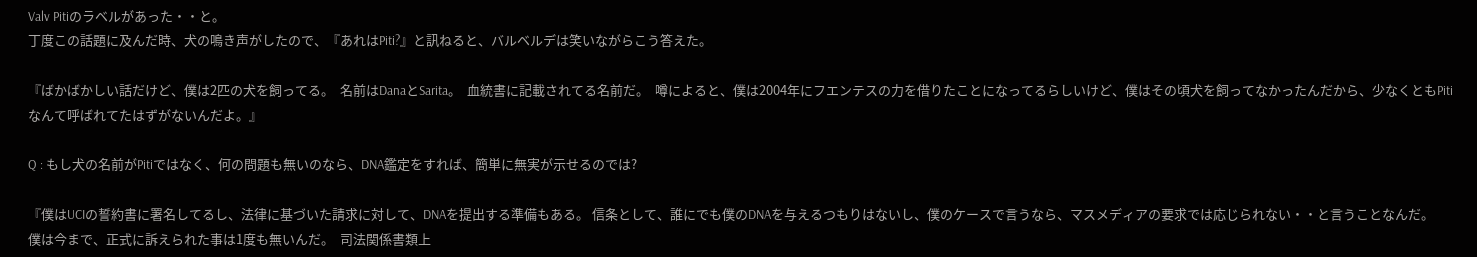Valv Pitiのラベルがあった・・と。
丁度この話題に及んだ時、犬の鳴き声がしたので、『あれはPiti?』と訊ねると、バルベルデは笑いながらこう答えた。

『ばかばかしい話だけど、僕は2匹の犬を飼ってる。  名前はDanaとSarita。  血統書に記載されてる名前だ。  噂によると、僕は2004年にフエンテスの力を借りたことになってるらしいけど、僕はその頃犬を飼ってなかったんだから、少なくともPitiなんて呼ばれてたはずがないんだよ。』

Q : もし犬の名前がPitiではなく、何の問題も無いのなら、DNA鑑定をすれば、簡単に無実が示せるのでは?

『僕はUCIの誓約書に署名してるし、法律に基づいた請求に対して、DNAを提出する準備もある。 信条として、誰にでも僕のDNAを与えるつもりはないし、僕のケースで言うなら、マスメディアの要求では応じられない・・と言うことなんだ。
僕は今まで、正式に訴えられた事は1度も無いんだ。  司法関係書類上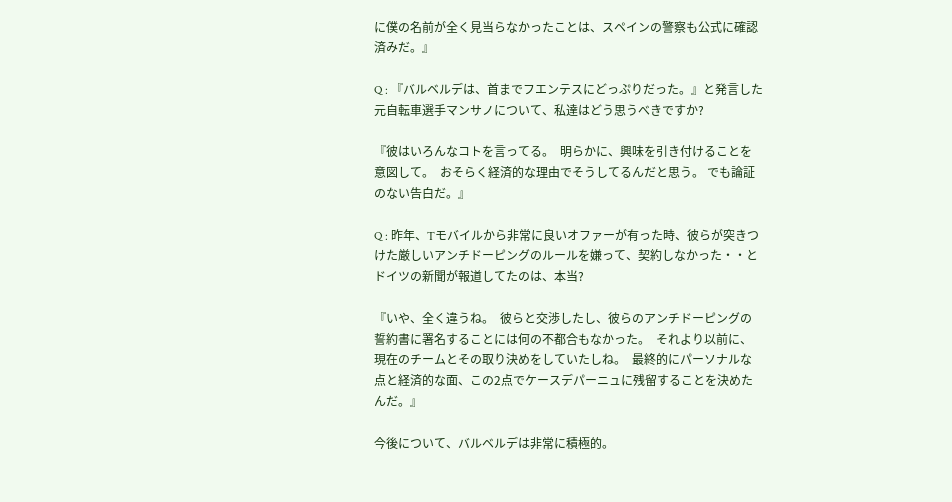に僕の名前が全く見当らなかったことは、スペインの警察も公式に確認済みだ。』

Q : 『バルベルデは、首までフエンテスにどっぷりだった。』と発言した元自転車選手マンサノについて、私達はどう思うべきですか?

『彼はいろんなコトを言ってる。  明らかに、興味を引き付けることを意図して。  おそらく経済的な理由でそうしてるんだと思う。 でも論証のない告白だ。』

Q : 昨年、Tモバイルから非常に良いオファーが有った時、彼らが突きつけた厳しいアンチドーピングのルールを嫌って、契約しなかった・・とドイツの新聞が報道してたのは、本当?

『いや、全く違うね。  彼らと交渉したし、彼らのアンチドーピングの誓約書に署名することには何の不都合もなかった。  それより以前に、現在のチームとその取り決めをしていたしね。  最終的にパーソナルな点と経済的な面、この2点でケースデパーニュに残留することを決めたんだ。』

今後について、バルベルデは非常に積極的。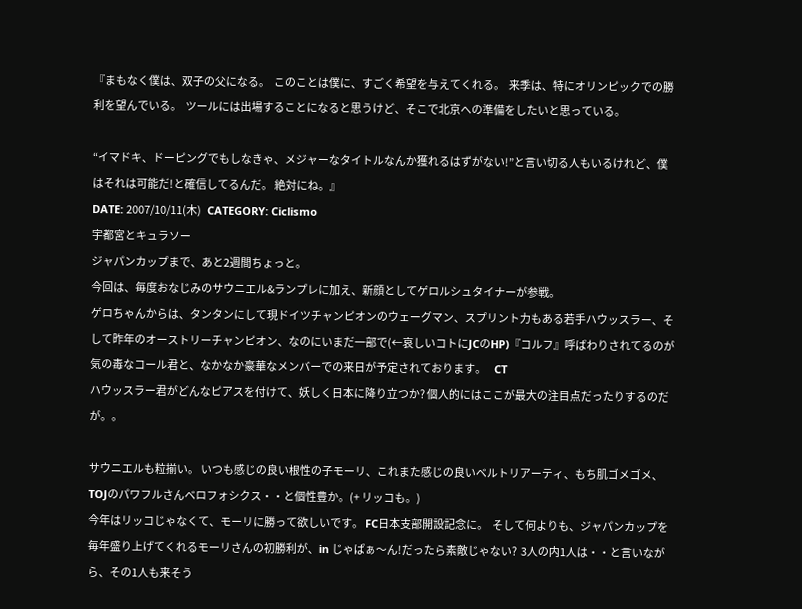『まもなく僕は、双子の父になる。  このことは僕に、すごく希望を与えてくれる。  来季は、特にオリンピックでの勝利を望んでいる。  ツールには出場することになると思うけど、そこで北京への準備をしたいと思っている。

“イマドキ、ドーピングでもしなきゃ、メジャーなタイトルなんか獲れるはずがない!”と言い切る人もいるけれど、僕はそれは可能だ!と確信してるんだ。 絶対にね。』
DATE: 2007/10/11(木)   CATEGORY: Ciclismo
宇都宮とキュラソー
ジャパンカップまで、あと2週間ちょっと。
今回は、毎度おなじみのサウニエル&ランプレに加え、新顔としてゲロルシュタイナーが参戦。
ゲロちゃんからは、タンタンにして現ドイツチャンピオンのウェーグマン、スプリント力もある若手ハウッスラー、そして昨年のオーストリーチャンピオン、なのにいまだ一部で(←哀しいコトにJCのHP)『コルフ』呼ばわりされてるのが気の毒なコール君と、なかなか豪華なメンバーでの来日が予定されております。    CT
ハウッスラー君がどんなピアスを付けて、妖しく日本に降り立つか? 個人的にはここが最大の注目点だったりするのだが。。

サウニエルも粒揃い。 いつも感じの良い根性の子モーリ、これまた感じの良いベルトリアーティ、もち肌ゴメゴメ、TOJのパワフルさんベロフォシクス・・と個性豊か。(+ リッコも。)
今年はリッコじゃなくて、モーリに勝って欲しいです。 FC日本支部開設記念に。  そして何よりも、ジャパンカップを毎年盛り上げてくれるモーリさんの初勝利が、in じゃぱぁ〜ん!だったら素敵じゃない?  3人の内1人は・・と言いながら、その1人も来そう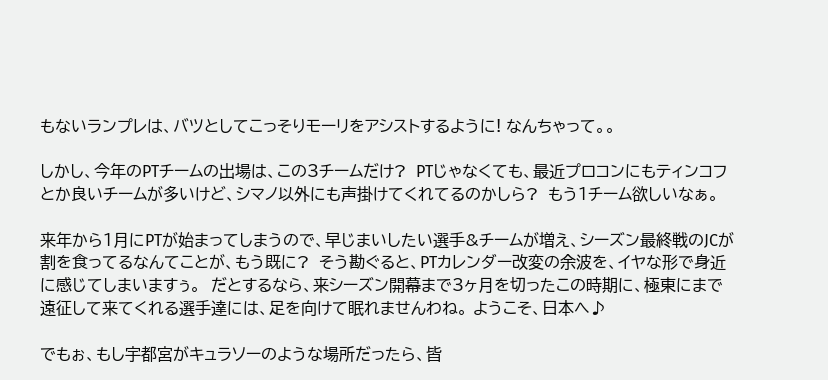もないランプレは、バツとしてこっそりモーリをアシストするように! なんちゃって。。

しかし、今年のPTチームの出場は、この3チームだけ?  PTじゃなくても、最近プロコンにもティンコフとか良いチームが多いけど、シマノ以外にも声掛けてくれてるのかしら?  もう1チーム欲しいなぁ。

来年から1月にPTが始まってしまうので、早じまいしたい選手&チームが増え、シーズン最終戦のJCが割を食ってるなんてことが、もう既に?  そう勘ぐると、PTカレンダー改変の余波を、イヤな形で身近に感じてしまいますぅ。  だとするなら、来シーズン開幕まで3ヶ月を切ったこの時期に、極東にまで遠征して来てくれる選手達には、足を向けて眠れませんわね。 ようこそ、日本へ♪

でもぉ、もし宇都宮がキュラソーのような場所だったら、皆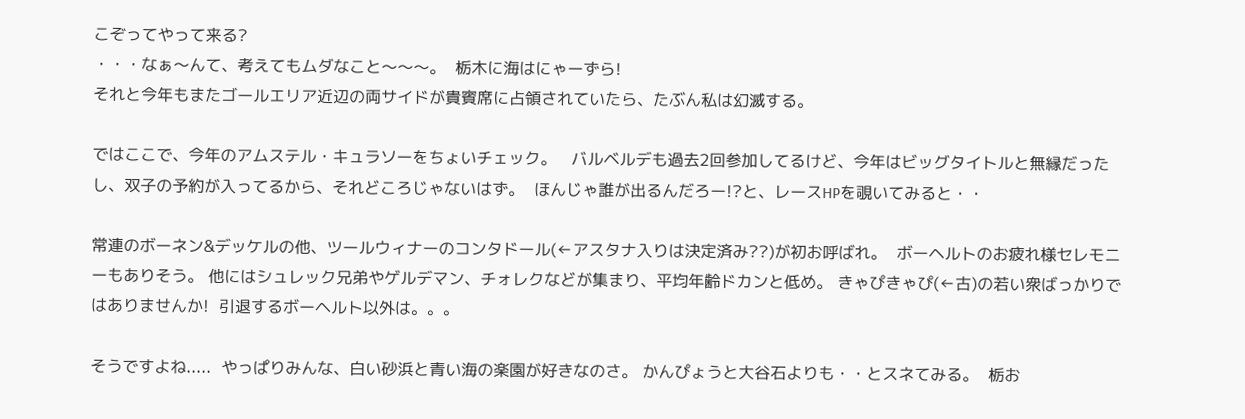こぞってやって来る?
・・・なぁ〜んて、考えてもムダなこと〜〜〜。  栃木に海はにゃーずら!
それと今年もまたゴールエリア近辺の両サイドが貴賓席に占領されていたら、たぶん私は幻滅する。

ではここで、今年のアムステル・キュラソーをちょいチェック。   バルベルデも過去2回参加してるけど、今年はビッグタイトルと無縁だったし、双子の予約が入ってるから、それどころじゃないはず。  ほんじゃ誰が出るんだろー!?と、レースHPを覗いてみると・・

常連のボーネン&デッケルの他、ツールウィナーのコンタドール(←アスタナ入りは決定済み??)が初お呼ばれ。  ボーヘルトのお疲れ様セレモニーもありそう。 他にはシュレック兄弟やゲルデマン、チォレクなどが集まり、平均年齢ドカンと低め。 きゃぴきゃぴ(←古)の若い衆ばっかりではありませんか!  引退するボーヘルト以外は。。。

そうですよね.....  やっぱりみんな、白い砂浜と青い海の楽園が好きなのさ。 かんぴょうと大谷石よりも・・とスネてみる。  栃お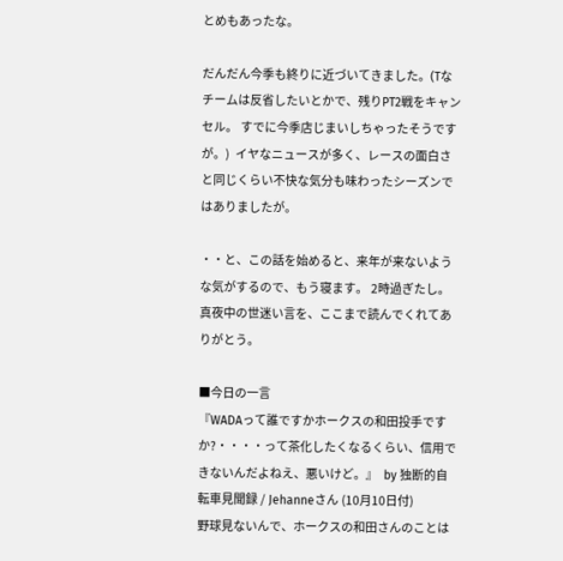とめもあったな。

だんだん今季も終りに近づいてきました。(Tなチームは反省したいとかで、残りPT2戦をキャンセル。 すでに今季店じまいしちゃったそうですが。)  イヤなニュースが多く、レースの面白さと同じくらい不快な気分も味わったシーズンではありましたが。

・・と、この話を始めると、来年が来ないような気がするので、もう寝ます。 2時過ぎたし。  真夜中の世迷い言を、ここまで読んでくれてありがとう。

■今日の一言
『WADAって誰ですかホークスの和田投手ですか?・・・・って茶化したくなるくらい、信用できないんだよねえ、悪いけど。』  by 独断的自転車見聞録 / Jehanneさん (10月10日付)
野球見ないんで、ホークスの和田さんのことは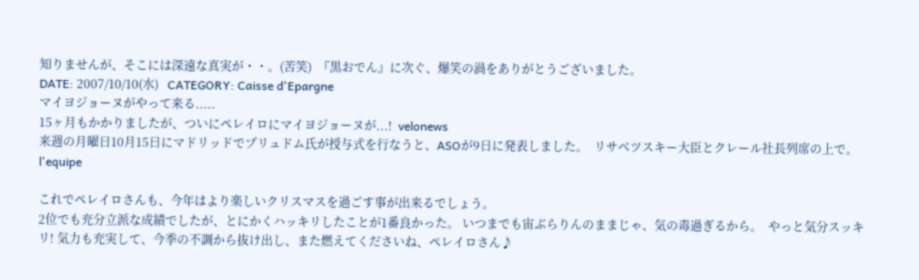知りませんが、そこには深遠な真実が・・。(苦笑)  『黒おでん』に次ぐ、爆笑の渦をありがとうございました。
DATE: 2007/10/10(水)   CATEGORY: Caisse d'Epargne
マイヨジョーヌがやって来る.....
15ヶ月もかかりましたが、ついにペレイロにマイヨジョーヌが...!  velonews
来週の月曜日10月15日にマドリッドでプリュドム氏が授与式を行なうと、ASOが9日に発表しました。  リサベツスキー大臣とクレール社長列席の上で。   l'equipe

これでペレイロさんも、今年はより楽しいクリスマスを過ごす事が出来るでしょう。
2位でも充分立派な成績でしたが、とにかくハッキリしたことが1番良かった。 いつまでも宙ぶらりんのままじゃ、気の毒過ぎるから。  やっと気分スッキリ! 気力も充実して、今季の不調から抜け出し、また燃えてくださいね、ペレイロさん♪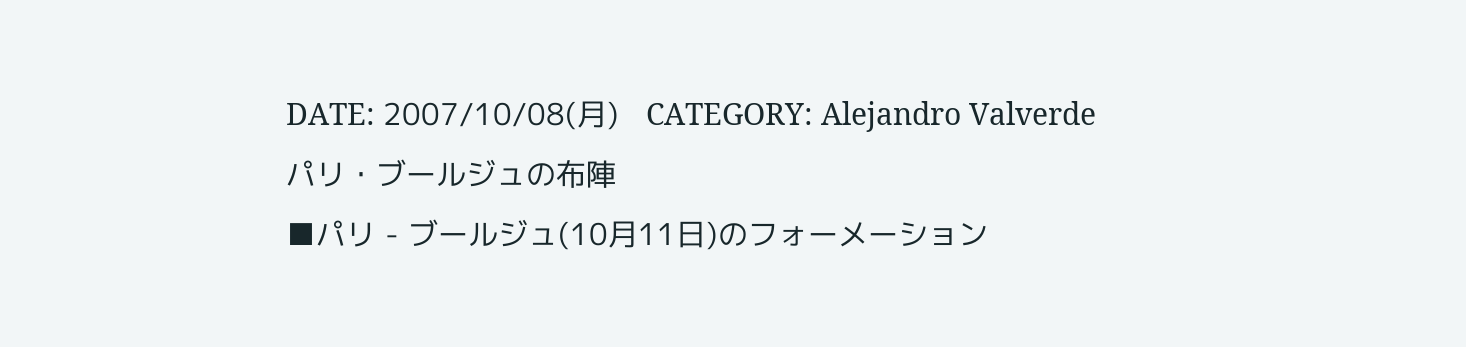DATE: 2007/10/08(月)   CATEGORY: Alejandro Valverde
パリ・ブールジュの布陣
■パリ - ブールジュ(10月11日)のフォーメーション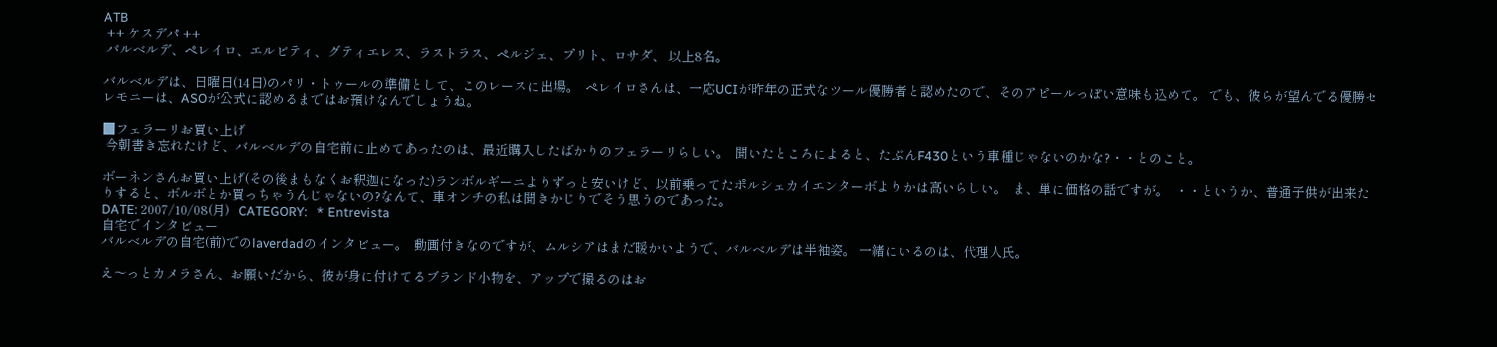ATB
 ++ ケスデパ ++
 バルベルデ、ペレイロ、エルビティ、グティエレス、ラストラス、ペルジェ、プリト、ロサダ、 以上8名。

バルベルデは、日曜日(14日)のパリ・トゥールの準備として、このレースに出場。  ペレイロさんは、一応UCIが昨年の正式なツール優勝者と認めたので、そのアピールっぽい意味も込めて。 でも、彼らが望んでる優勝セレモニーは、ASOが公式に認めるまではお預けなんでしょうね。

■フェラーリお買い上げ
 今朝書き忘れたけど、バルベルデの自宅前に止めてあったのは、最近購入したばかりのフェラーリらしい。  聞いたところによると、たぶんF430という車種じゃないのかな?・・とのこと。

ボーネンさんお買い上げ(その後まもなくお釈迦になった)ランボルギーニよりずっと安いけど、以前乗ってたポルシェカイエンターボよりかは高いらしい。  ま、単に価格の話ですが。  ・・というか、普通子供が出来たりすると、ボルボとか買っちゃうんじゃないの?なんて、車オンチの私は聞きかじりでそう思うのであった。
DATE: 2007/10/08(月)   CATEGORY:   * Entrevista
自宅でインタビュー
バルベルデの自宅(前)でのlaverdadのインタビュー。  動画付きなのですが、ムルシアはまだ暖かいようで、バルベルデは半袖姿。 一緒にいるのは、代理人氏。

え〜っとカメラさん、お願いだから、彼が身に付けてるブランド小物を、アップで撮るのはお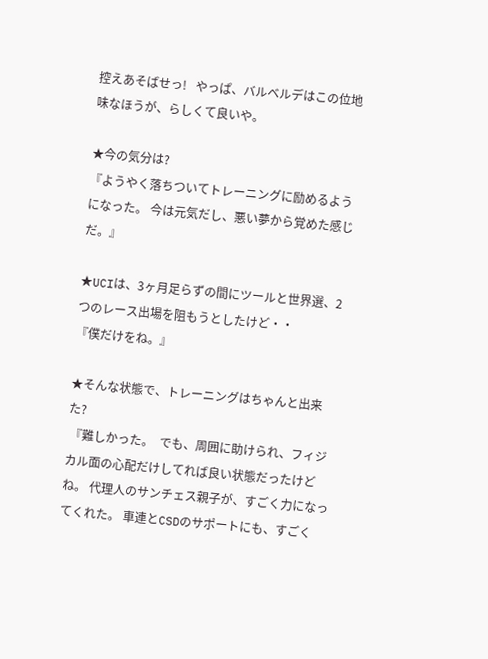控えあそばせっ!   やっぱ、バルベルデはこの位地味なほうが、らしくて良いや。

★今の気分は?
『ようやく落ちついてトレーニングに励めるようになった。 今は元気だし、悪い夢から覚めた感じだ。』

★UCIは、3ヶ月足らずの間にツールと世界選、2つのレース出場を阻もうとしたけど・・
『僕だけをね。』

★そんな状態で、トレーニングはちゃんと出来た?
 『難しかった。  でも、周囲に助けられ、フィジカル面の心配だけしてれば良い状態だったけどね。 代理人のサンチェス親子が、すごく力になってくれた。 車連とCSDのサポートにも、すごく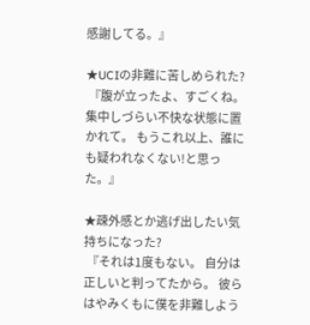感謝してる。』

★UCIの非難に苦しめられた?
 『腹が立ったよ、すごくね。 集中しづらい不快な状態に置かれて。 もうこれ以上、誰にも疑われなくない!と思った。』

★疎外感とか逃げ出したい気持ちになった?
 『それは1度もない。 自分は正しいと判ってたから。 彼らはやみくもに僕を非難しよう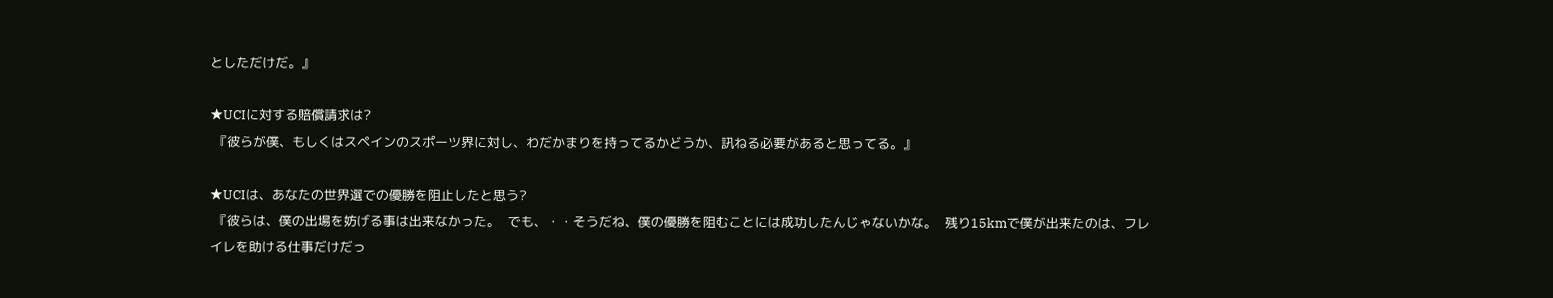としただけだ。』

★UCIに対する賠償請求は?
 『彼らが僕、もしくはスペインのスポーツ界に対し、わだかまりを持ってるかどうか、訊ねる必要があると思ってる。』

★UCIは、あなたの世界選での優勝を阻止したと思う?
 『彼らは、僕の出場を妨げる事は出来なかった。  でも、・・そうだね、僕の優勝を阻むことには成功したんじゃないかな。  残り15kmで僕が出来たのは、フレイレを助ける仕事だけだっ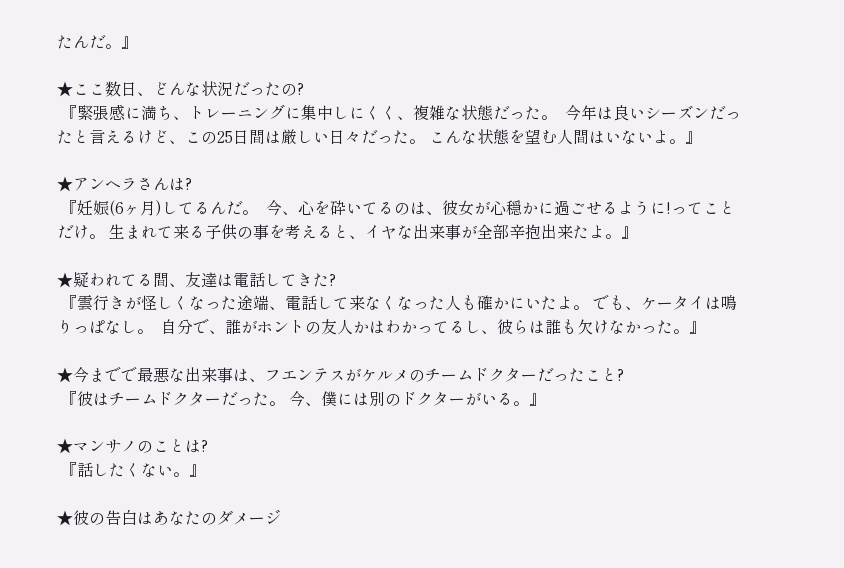たんだ。』

★ここ数日、どんな状況だったの?
 『緊張感に満ち、トレーニングに集中しにくく、複雑な状態だった。  今年は良いシーズンだったと言えるけど、この25日間は厳しい日々だった。 こんな状態を望む人間はいないよ。』

★アンヘラさんは?
 『妊娠(6ヶ月)してるんだ。  今、心を砕いてるのは、彼女が心穏かに過ごせるように!ってことだけ。 生まれて来る子供の事を考えると、イヤな出来事が全部辛抱出来たよ。』

★疑われてる間、友達は電話してきた?
 『雲行きが怪しくなった途端、電話して来なくなった人も確かにいたよ。 でも、ケータイは鳴りっぱなし。  自分で、誰がホントの友人かはわかってるし、彼らは誰も欠けなかった。』

★今までで最悪な出来事は、フエンテスがケルメのチームドクターだったこと?
 『彼はチームドクターだった。 今、僕には別のドクターがいる。』

★マンサノのことは?
 『話したくない。』

★彼の告白はあなたのダメージ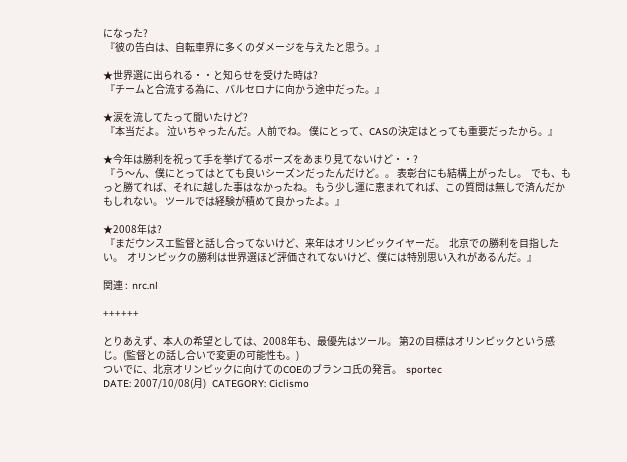になった?
 『彼の告白は、自転車界に多くのダメージを与えたと思う。』

★世界選に出られる・・と知らせを受けた時は?
 『チームと合流する為に、バルセロナに向かう途中だった。』

★涙を流してたって聞いたけど?
 『本当だよ。 泣いちゃったんだ。人前でね。 僕にとって、CASの決定はとっても重要だったから。』

★今年は勝利を祝って手を挙げてるポーズをあまり見てないけど・・?
 『う〜ん、僕にとってはとても良いシーズンだったんだけど。。 表彰台にも結構上がったし。  でも、もっと勝てれば、それに越した事はなかったね。 もう少し運に恵まれてれば、この質問は無しで済んだかもしれない。 ツールでは経験が積めて良かったよ。』

★2008年は?
 『まだウンスエ監督と話し合ってないけど、来年はオリンピックイヤーだ。  北京での勝利を目指したい。  オリンピックの勝利は世界選ほど評価されてないけど、僕には特別思い入れがあるんだ。』

関連 :  nrc.nl

++++++

とりあえず、本人の希望としては、2008年も、最優先はツール。 第2の目標はオリンピックという感じ。(監督との話し合いで変更の可能性も。)
ついでに、北京オリンピックに向けてのCOEのブランコ氏の発言。  sportec
DATE: 2007/10/08(月)   CATEGORY: Ciclismo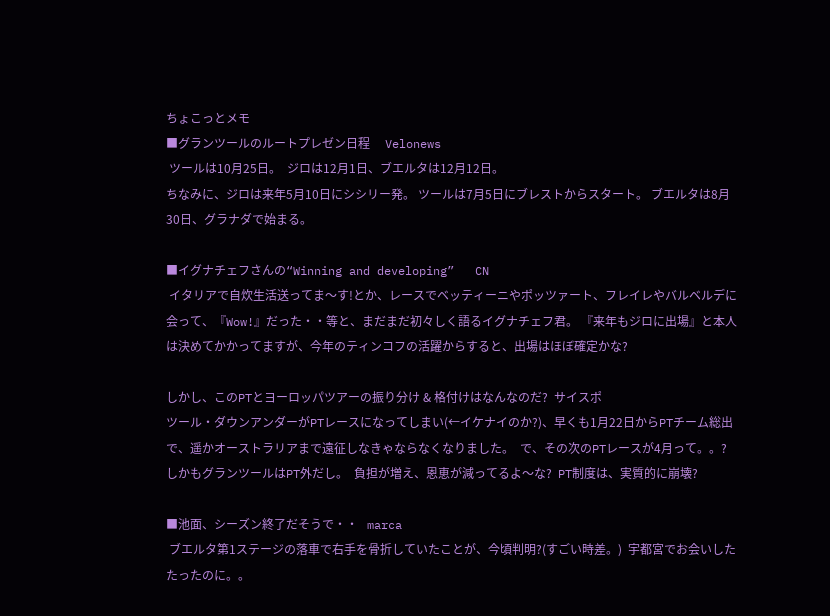ちょこっとメモ
■グランツールのルートプレゼン日程     Velonews
 ツールは10月25日。  ジロは12月1日、ブエルタは12月12日。
ちなみに、ジロは来年5月10日にシシリー発。 ツールは7月5日にブレストからスタート。 ブエルタは8月30日、グラナダで始まる。

■イグナチェフさんの“Winning and developing”   CN
 イタリアで自炊生活送ってま〜す!とか、レースでベッティーニやポッツァート、フレイレやバルベルデに会って、『Wow!』だった・・等と、まだまだ初々しく語るイグナチェフ君。 『来年もジロに出場』と本人は決めてかかってますが、今年のティンコフの活躍からすると、出場はほぼ確定かな?

しかし、このPTとヨーロッパツアーの振り分け & 格付けはなんなのだ?  サイスポ
ツール・ダウンアンダーがPTレースになってしまい(←イケナイのか?)、早くも1月22日からPTチーム総出で、遥かオーストラリアまで遠征しなきゃならなくなりました。  で、その次のPTレースが4月って。。?  しかもグランツールはPT外だし。  負担が増え、恩恵が減ってるよ〜な?  PT制度は、実質的に崩壊?

■池面、シーズン終了だそうで・・   marca
 ブエルタ第1ステージの落車で右手を骨折していたことが、今頃判明?(すごい時差。)  宇都宮でお会いしたたったのに。。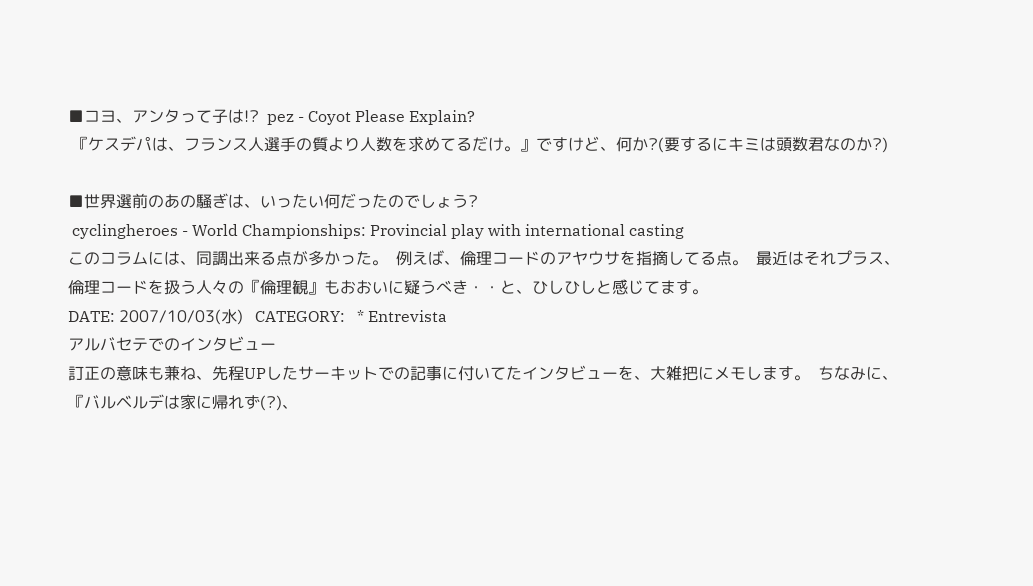■コヨ、アンタって子は!?  pez - Coyot Please Explain?
 『ケスデパは、フランス人選手の質より人数を求めてるだけ。』ですけど、何か?(要するにキミは頭数君なのか?)

■世界選前のあの騒ぎは、いったい何だったのでしょう?
 cyclingheroes - World Championships: Provincial play with international casting
このコラムには、同調出来る点が多かった。  例えば、倫理コードのアヤウサを指摘してる点。  最近はそれプラス、倫理コードを扱う人々の『倫理観』もおおいに疑うべき・・と、ひしひしと感じてます。
DATE: 2007/10/03(水)   CATEGORY:   * Entrevista
アルバセテでのインタビュー
訂正の意味も兼ね、先程UPしたサーキットでの記事に付いてたインタビューを、大雑把にメモします。  ちなみに、『バルベルデは家に帰れず(?)、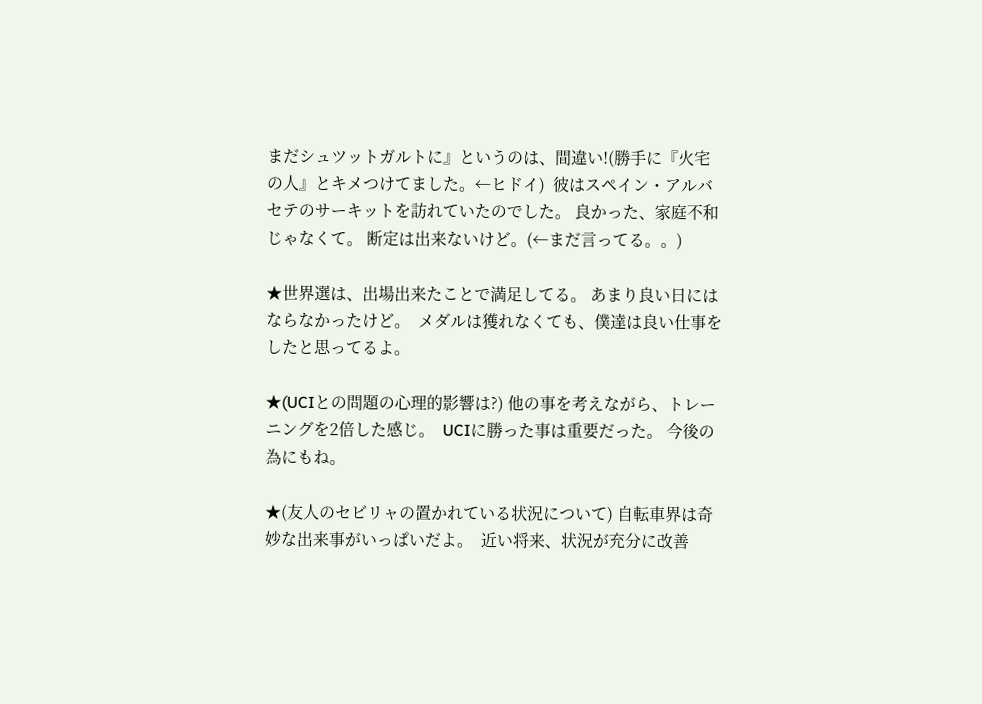まだシュツットガルトに』というのは、間違い!(勝手に『火宅の人』とキメつけてました。←ヒドイ)  彼はスペイン・アルバセテのサーキットを訪れていたのでした。 良かった、家庭不和じゃなくて。 断定は出来ないけど。(←まだ言ってる。。)

★世界選は、出場出来たことで満足してる。 あまり良い日にはならなかったけど。  メダルは獲れなくても、僕達は良い仕事をしたと思ってるよ。

★(UCIとの問題の心理的影響は?) 他の事を考えながら、トレーニングを2倍した感じ。  UCIに勝った事は重要だった。 今後の為にもね。

★(友人のセビリャの置かれている状況について) 自転車界は奇妙な出来事がいっぱいだよ。  近い将来、状況が充分に改善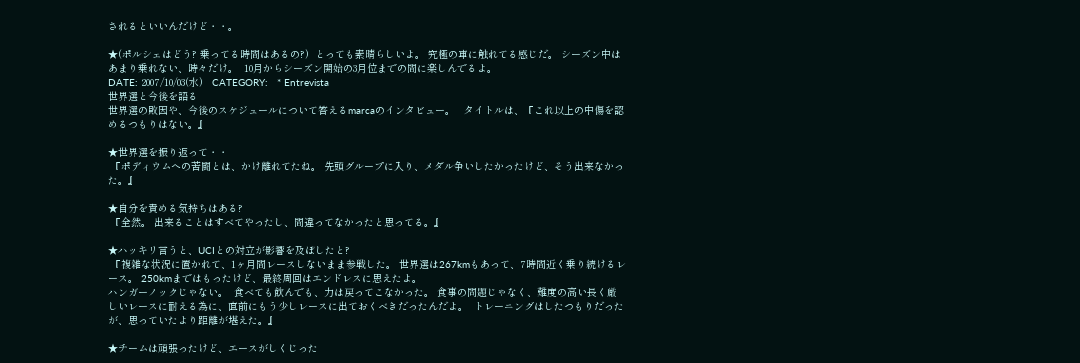されるといいんだけど・・。

★(ポルシェはどう? 乗ってる時間はあるの?)  とっても素晴らしいよ。 究極の車に触れてる感じだ。 シーズン中はあまり乗れない、時々だけ。  10月からシーズン開始の3月位までの間に楽しんでるよ。
DATE: 2007/10/03(水)   CATEGORY:   * Entrevista
世界選と今後を語る
世界選の敗因や、今後のスケジュールについて答えるmarcaのインタビュー。   タイトルは、『これ以上の中傷を認めるつもりはない。』

★世界選を振り返って・・
 『ポディウムへの苦闘とは、かけ離れてたね。 先頭グループに入り、メダル争いしたかったけど、そう出来なかった。』

★自分を責める気持ちはある?
 『全然。 出来ることはすべてやったし、間違ってなかったと思ってる。』

★ハッキリ言うと、UCIとの対立が影響を及ぼしたと?
 『複雑な状況に置かれて、1ヶ月間レースしないまま参戦した。 世界選は267kmもあって、7時間近く乗り続けるレース。 250kmまではもったけど、最終周回はエンドレスに思えたよ。
ハンガーノックじゃない。  食べても飲んでも、力は戻ってこなかった。 食事の問題じゃなく、難度の高い長く厳しいレースに耐える為に、直前にもう少しレースに出ておくべきだったんだよ。  トレーニングはしたつもりだったが、思っていたより距離が堪えた。』

★チームは頑張ったけど、エースがしくじった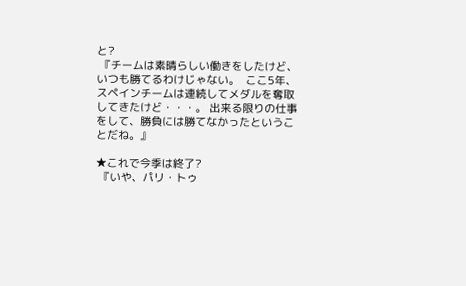と?
 『チームは素晴らしい働きをしたけど、いつも勝てるわけじゃない。  ここ5年、スペインチームは連続してメダルを奪取してきたけど・・・。 出来る限りの仕事をして、勝負には勝てなかったということだね。』

★これで今季は終了?
 『いや、パリ・トゥ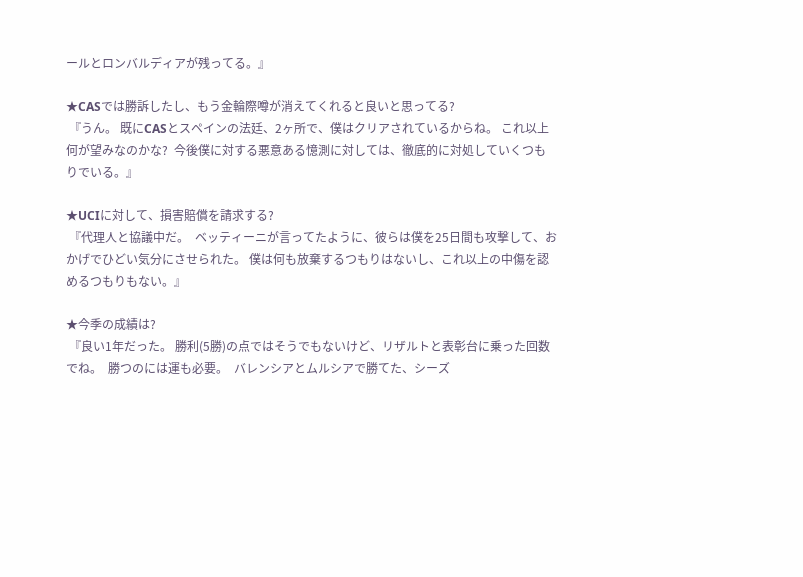ールとロンバルディアが残ってる。』

★CASでは勝訴したし、もう金輪際噂が消えてくれると良いと思ってる?
 『うん。 既にCASとスペインの法廷、2ヶ所で、僕はクリアされているからね。 これ以上何が望みなのかな?  今後僕に対する悪意ある憶測に対しては、徹底的に対処していくつもりでいる。』

★UCIに対して、損害賠償を請求する?
 『代理人と協議中だ。  ベッティーニが言ってたように、彼らは僕を25日間も攻撃して、おかげでひどい気分にさせられた。 僕は何も放棄するつもりはないし、これ以上の中傷を認めるつもりもない。』

★今季の成績は?
 『良い1年だった。 勝利(5勝)の点ではそうでもないけど、リザルトと表彰台に乗った回数でね。  勝つのには運も必要。  バレンシアとムルシアで勝てた、シーズ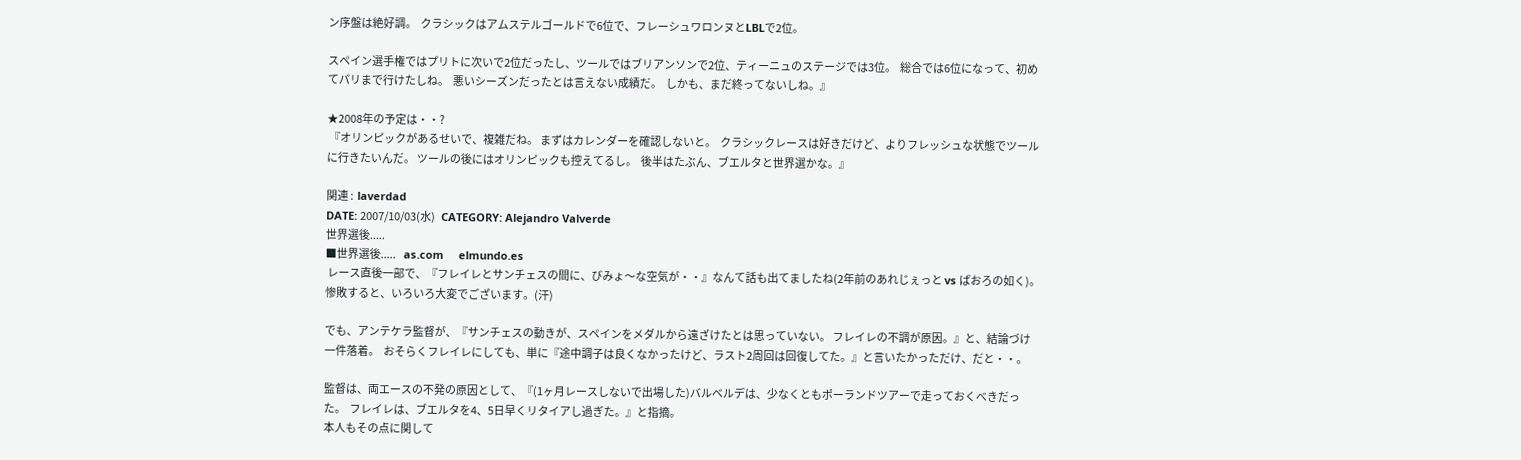ン序盤は絶好調。  クラシックはアムステルゴールドで6位で、フレーシュワロンヌとLBLで2位。

スペイン選手権ではプリトに次いで2位だったし、ツールではブリアンソンで2位、ティーニュのステージでは3位。  総合では6位になって、初めてパリまで行けたしね。  悪いシーズンだったとは言えない成績だ。  しかも、まだ終ってないしね。』

★2008年の予定は・・?
 『オリンピックがあるせいで、複雑だね。 まずはカレンダーを確認しないと。  クラシックレースは好きだけど、よりフレッシュな状態でツールに行きたいんだ。 ツールの後にはオリンピックも控えてるし。  後半はたぶん、ブエルタと世界選かな。』

関連 :  laverdad
DATE: 2007/10/03(水)   CATEGORY: Alejandro Valverde
世界選後.....
■世界選後.....    as.com     elmundo.es
 レース直後一部で、『フレイレとサンチェスの間に、びみょ〜な空気が・・』なんて話も出てましたね(2年前のあれじぇっと vs ぱおろの如く)。  惨敗すると、いろいろ大変でございます。(汗)

でも、アンテケラ監督が、『サンチェスの動きが、スペインをメダルから遠ざけたとは思っていない。 フレイレの不調が原因。』と、結論づけ一件落着。  おそらくフレイレにしても、単に『途中調子は良くなかったけど、ラスト2周回は回復してた。』と言いたかっただけ、だと・・。

監督は、両エースの不発の原因として、『(1ヶ月レースしないで出場した)バルベルデは、少なくともポーランドツアーで走っておくべきだった。  フレイレは、ブエルタを4、5日早くリタイアし過ぎた。』と指摘。
本人もその点に関して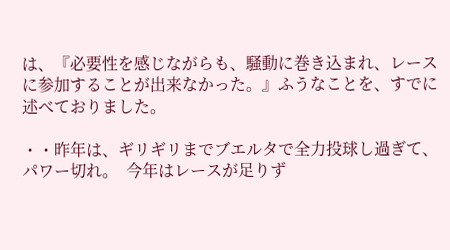は、『必要性を感じながらも、騒動に巻き込まれ、レースに参加することが出来なかった。』ふうなことを、すでに述べておりました。

・・昨年は、ギリギリまでブエルタで全力投球し過ぎて、パワー切れ。  今年はレースが足りず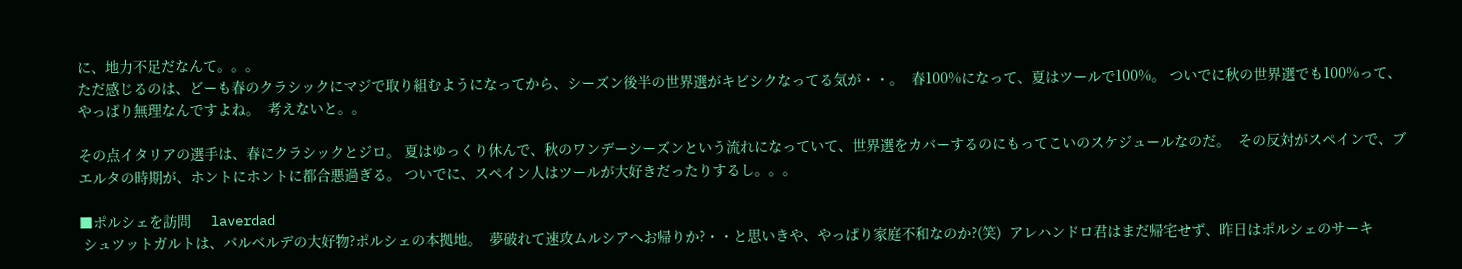に、地力不足だなんて。。。
ただ感じるのは、どーも春のクラシックにマジで取り組むようになってから、シーズン後半の世界選がキビシクなってる気が・・。  春100%になって、夏はツールで100%。 ついでに秋の世界選でも100%って、やっぱり無理なんですよね。  考えないと。。

その点イタリアの選手は、春にクラシックとジロ。 夏はゆっくり休んで、秋のワンデーシーズンという流れになっていて、世界選をカバーするのにもってこいのスケジュールなのだ。  その反対がスペインで、ブエルタの時期が、ホントにホントに都合悪過ぎる。 ついでに、スペイン人はツールが大好きだったりするし。。。

■ポルシェを訪問     laverdad
 シュツットガルトは、バルベルデの大好物?ポルシェの本拠地。  夢破れて速攻ムルシアへお帰りか?・・と思いきや、やっぱり家庭不和なのか?(笑)  アレハンドロ君はまだ帰宅せず、昨日はポルシェのサーキ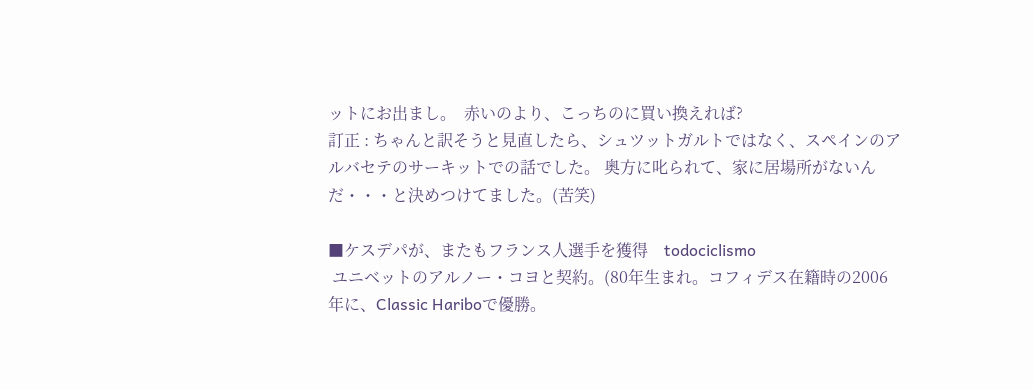ットにお出まし。  赤いのより、こっちのに買い換えれば?
訂正 : ちゃんと訳そうと見直したら、シュツットガルトではなく、スペインのアルバセテのサーキットでの話でした。 奥方に叱られて、家に居場所がないんだ・・・と決めつけてました。(苦笑)

■ケスデパが、またもフランス人選手を獲得    todociclismo
 ユニベットのアルノー・コヨと契約。(80年生まれ。コフィデス在籍時の2006年に、Classic Hariboで優勝。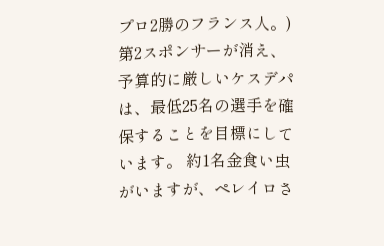プロ2勝のフランス人。)
第2スポンサーが消え、予算的に厳しいケスデパは、最低25名の選手を確保することを目標にしています。 約1名金食い虫がいますが、ペレイロさ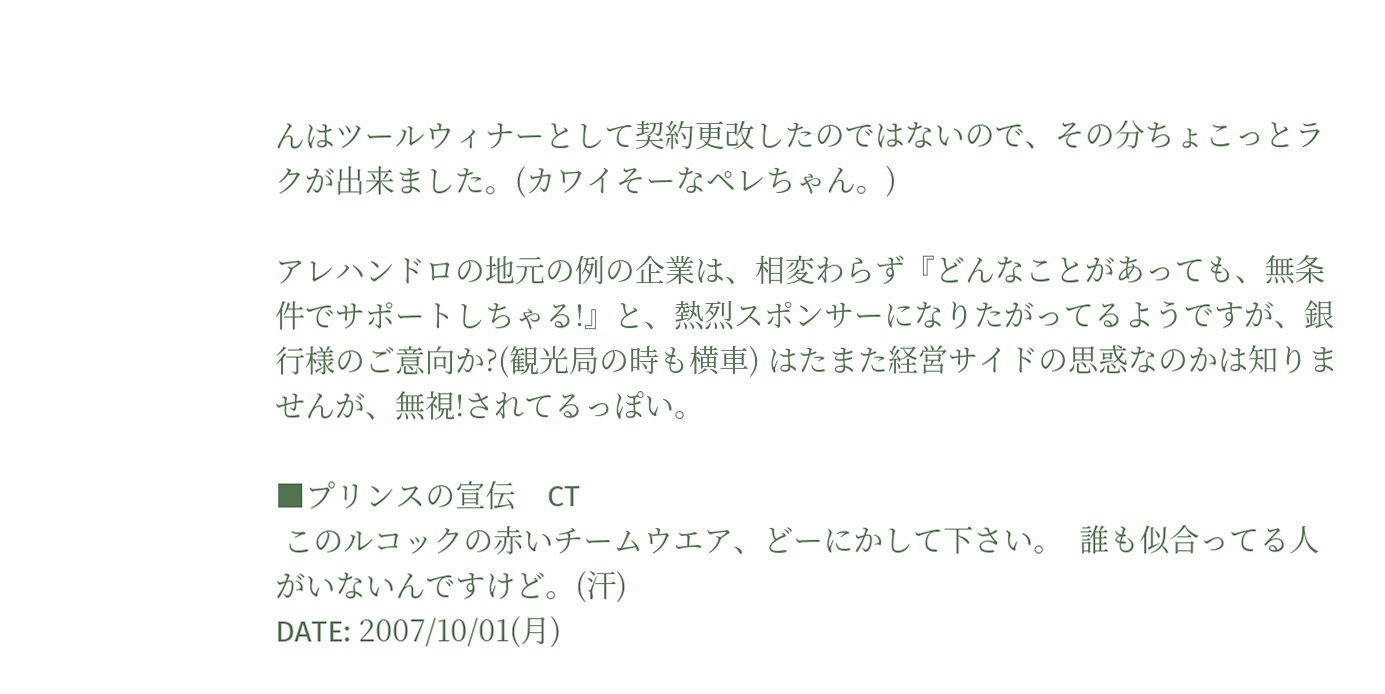んはツールウィナーとして契約更改したのではないので、その分ちょこっとラクが出来ました。(カワイそーなペレちゃん。)

アレハンドロの地元の例の企業は、相変わらず『どんなことがあっても、無条件でサポートしちゃる!』と、熱烈スポンサーになりたがってるようですが、銀行様のご意向か?(観光局の時も横車) はたまた経営サイドの思惑なのかは知りませんが、無視!されてるっぽい。

■プリンスの宣伝    CT
 このルコックの赤いチームウエア、どーにかして下さい。  誰も似合ってる人がいないんですけど。(汗)
DATE: 2007/10/01(月)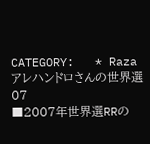CATEGORY:   * Raza
アレハンドロさんの世界選07
■2007年世界選RRの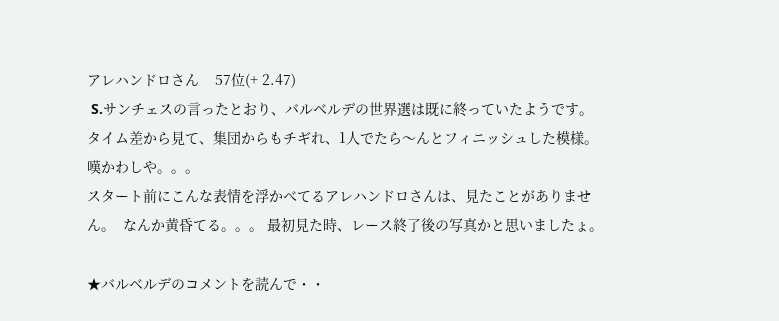アレハンドロさん    57位(+ 2.47)
 S.サンチェスの言ったとおり、バルベルデの世界選は既に終っていたようです。  タイム差から見て、集団からもチギれ、1人でたら〜んとフィニッシュした模様。  嘆かわしや。。。
スタート前にこんな表情を浮かべてるアレハンドロさんは、見たことがありません。  なんか黄昏てる。。。 最初見た時、レース終了後の写真かと思いましたょ。

★バルベルデのコメントを読んで・・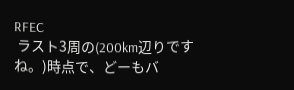RFEC
 ラスト3周の(200km辺りですね。)時点で、どーもバ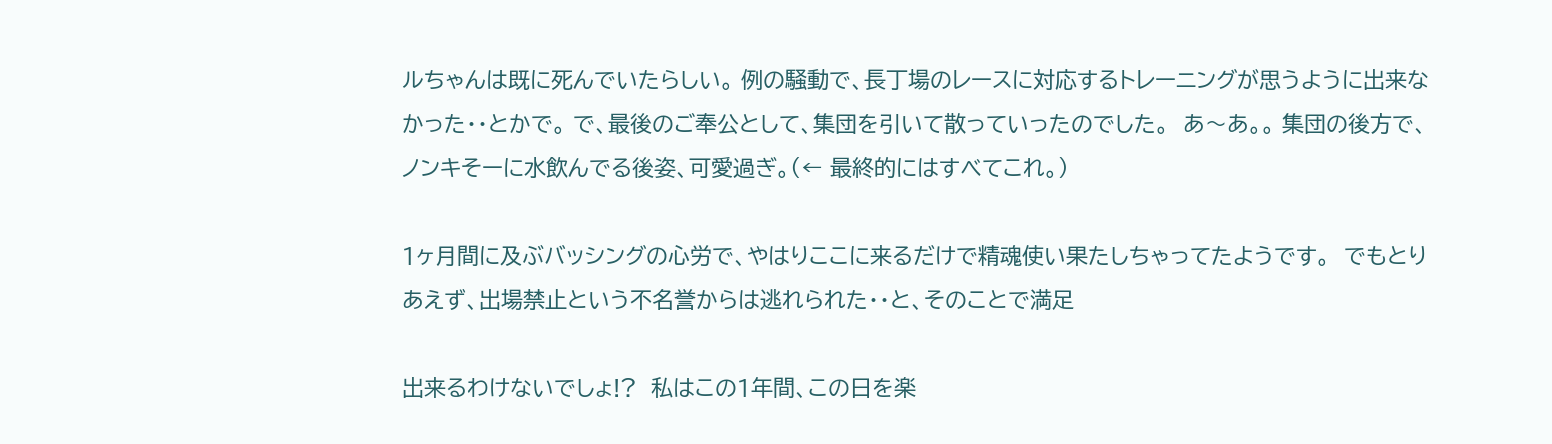ルちゃんは既に死んでいたらしい。 例の騒動で、長丁場のレースに対応するトレーニングが思うように出来なかった・・とかで。 で、最後のご奉公として、集団を引いて散っていったのでした。  あ〜あ。。 集団の後方で、ノンキそーに水飲んでる後姿、可愛過ぎ。(← 最終的にはすべてこれ。)

1ヶ月間に及ぶバッシングの心労で、やはりここに来るだけで精魂使い果たしちゃってたようです。  でもとりあえず、出場禁止という不名誉からは逃れられた・・と、そのことで満足

出来るわけないでしょ!?  私はこの1年間、この日を楽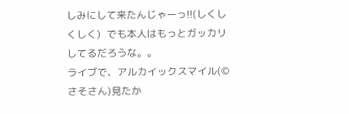しみにして来たんじゃーっ!!(しくしくしく)  でも本人はもっとガッカリしてるだろうな。。
ライブで、アルカイックスマイル(©さそさん)見たか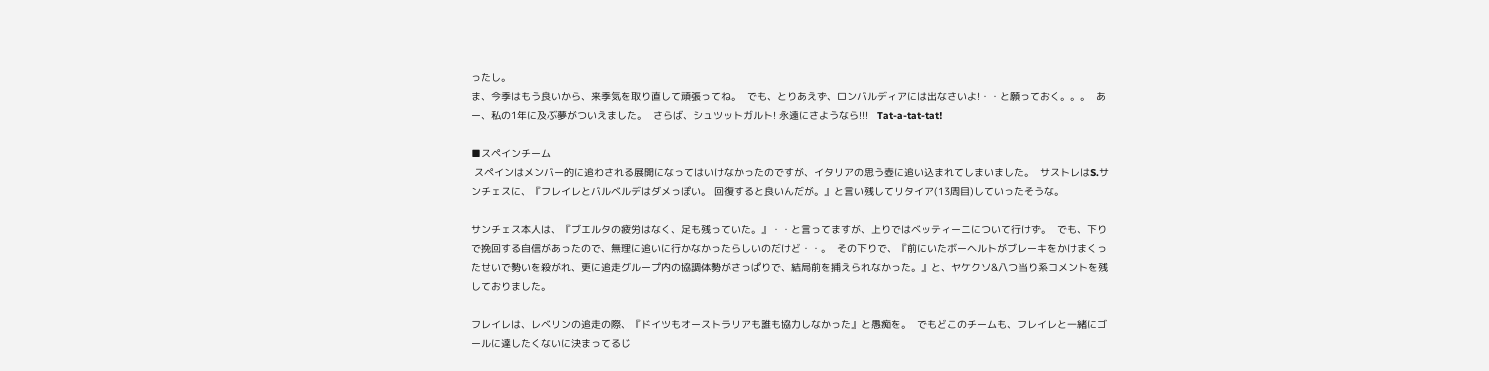ったし。
ま、今季はもう良いから、来季気を取り直して頑張ってね。  でも、とりあえず、ロンバルディアには出なさいよ!・・と願っておく。。。  あー、私の1年に及ぶ夢がついえました。  さらば、シュツットガルト! 永遠にさようなら!!!   Tat-a-tat-tat!

■スペインチーム
 スペインはメンバー的に追わされる展開になってはいけなかったのですが、イタリアの思う壺に追い込まれてしまいました。  サストレはS.サンチェスに、『フレイレとバルベルデはダメっぽい。 回復すると良いんだが。』と言い残してリタイア(13周目)していったそうな。

サンチェス本人は、『ブエルタの疲労はなく、足も残っていた。』・・と言ってますが、上りではベッティーニについて行けず。  でも、下りで挽回する自信があったので、無理に追いに行かなかったらしいのだけど・・。  その下りで、『前にいたボーヘルトがブレーキをかけまくったせいで勢いを殺がれ、更に追走グループ内の協調体勢がさっぱりで、結局前を捕えられなかった。』と、ヤケクソ&八つ当り系コメントを残しておりました。

フレイレは、レベリンの追走の際、『ドイツもオーストラリアも誰も協力しなかった』と愚痴を。  でもどこのチームも、フレイレと一緒にゴールに達したくないに決まってるじ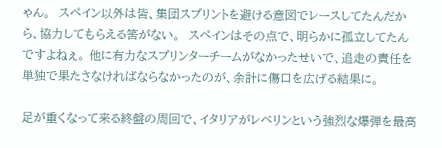ゃん。  スペイン以外は皆、集団スプリントを避ける意図でレースしてたんだから、協力してもらえる筈がない。  スペインはその点で、明らかに孤立してたんですよねぇ。 他に有力なスプリンターチームがなかったせいで、追走の責任を単独で果たさなければならなかったのが、余計に傷口を広げる結果に。

足が重くなって来る終盤の周回で、イタリアがレベリンという強烈な爆弾を最高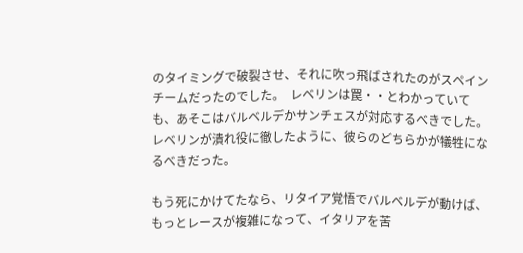のタイミングで破裂させ、それに吹っ飛ばされたのがスペインチームだったのでした。  レベリンは罠・・とわかっていても、あそこはバルベルデかサンチェスが対応するべきでした。 レベリンが潰れ役に徹したように、彼らのどちらかが犠牲になるべきだった。

もう死にかけてたなら、リタイア覚悟でバルベルデが動けば、もっとレースが複雑になって、イタリアを苦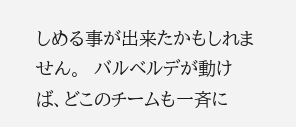しめる事が出来たかもしれません。  バルベルデが動けば、どこのチームも一斉に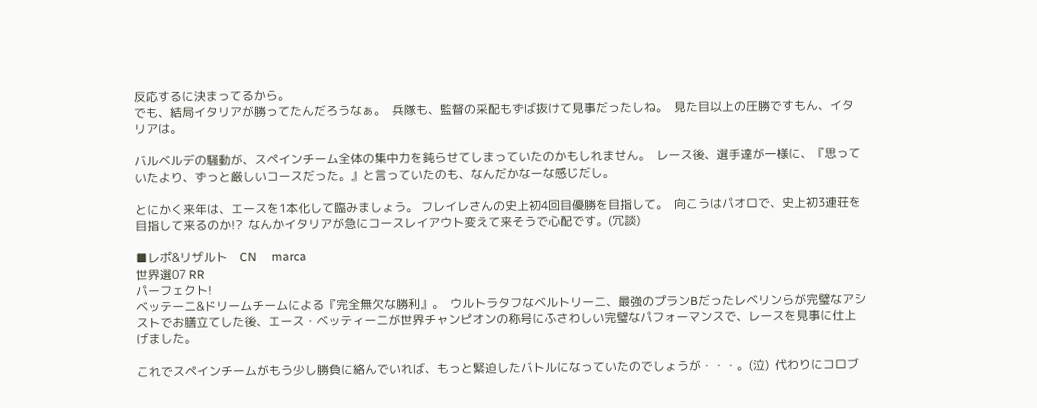反応するに決まってるから。
でも、結局イタリアが勝ってたんだろうなぁ。  兵隊も、監督の采配もずば抜けて見事だったしね。  見た目以上の圧勝ですもん、イタリアは。

バルベルデの騒動が、スペインチーム全体の集中力を鈍らせてしまっていたのかもしれません。  レース後、選手達が一様に、『思っていたより、ずっと厳しいコースだった。』と言っていたのも、なんだかなーな感じだし。

とにかく来年は、エースを1本化して臨みましょう。 フレイレさんの史上初4回目優勝を目指して。  向こうはパオロで、史上初3連荘を目指して来るのか!?  なんかイタリアが急にコースレイアウト変えて来そうで心配です。(冗談)

■レポ&リザルト    CN     marca
世界選07 RR
パーフェクト!
ベッテーニ&ドリームチームによる『完全無欠な勝利』。  ウルトラタフなベルトリーニ、最強のプランBだったレベリンらが完璧なアシストでお膳立てした後、エース・ベッティーニが世界チャンピオンの称号にふさわしい完璧なパフォーマンスで、レースを見事に仕上げました。

これでスペインチームがもう少し勝負に絡んでいれば、もっと緊迫したバトルになっていたのでしょうが・・・。(泣)  代わりにコロブ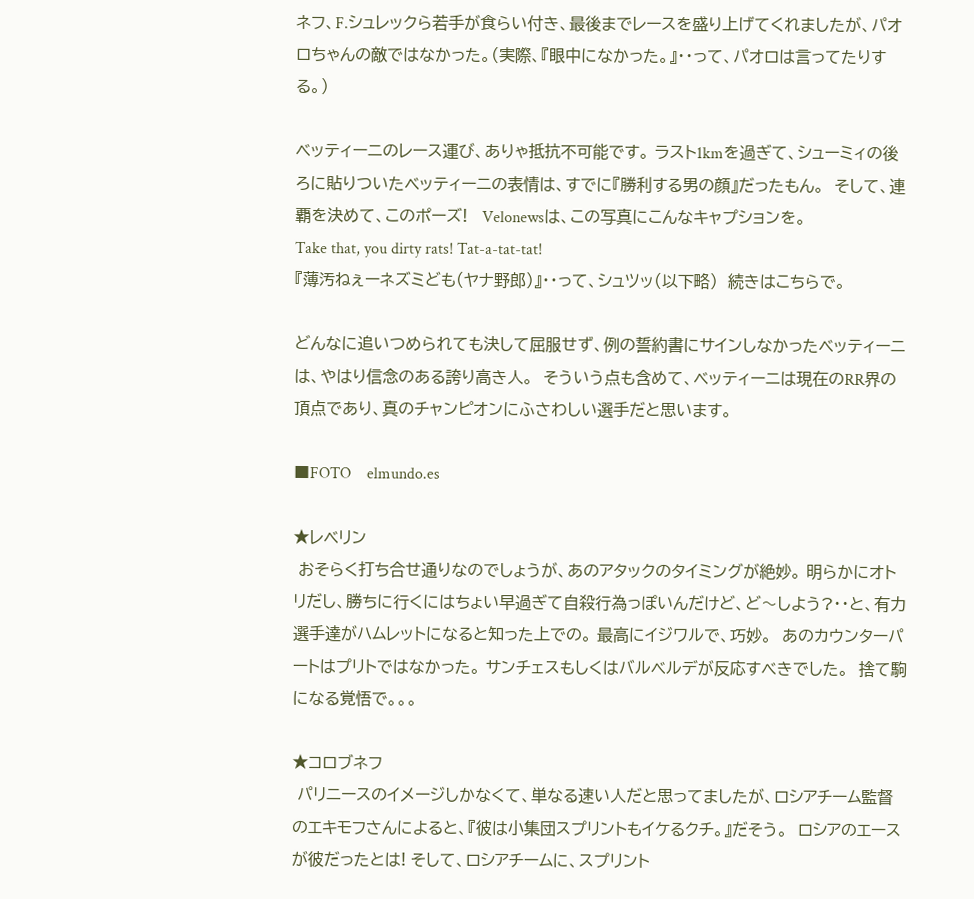ネフ、F.シュレックら若手が食らい付き、最後までレースを盛り上げてくれましたが、パオロちゃんの敵ではなかった。(実際、『眼中になかった。』・・って、パオロは言ってたりする。)

ベッティーニのレース運び、ありゃ抵抗不可能です。 ラスト1kmを過ぎて、シューミィの後ろに貼りついたベッティーニの表情は、すでに『勝利する男の顔』だったもん。  そして、連覇を決めて、このポーズ!   Velonewsは、この写真にこんなキャプションを。
Take that, you dirty rats! Tat-a-tat-tat!
『薄汚ねぇーネズミども(ヤナ野郎)』・・って、シュツッ(以下略)  続きはこちらで。

どんなに追いつめられても決して屈服せず、例の誓約書にサインしなかったベッティーニは、やはり信念のある誇り高き人。  そういう点も含めて、ベッティーニは現在のRR界の頂点であり、真のチャンピオンにふさわしい選手だと思います。

■FOTO    elmundo.es

★レベリン
 おそらく打ち合せ通りなのでしょうが、あのアタックのタイミングが絶妙。 明らかにオトリだし、勝ちに行くにはちょい早過ぎて自殺行為っぽいんだけど、ど〜しよう?・・と、有力選手達がハムレットになると知った上での。 最高にイジワルで、巧妙。  あのカウンターパートはプリトではなかった。 サンチェスもしくはバルベルデが反応すべきでした。  捨て駒になる覚悟で。。。

★コロブネフ
 パリニースのイメージしかなくて、単なる速い人だと思ってましたが、ロシアチーム監督のエキモフさんによると、『彼は小集団スプリントもイケるクチ。』だそう。  ロシアのエースが彼だったとは! そして、ロシアチームに、スプリント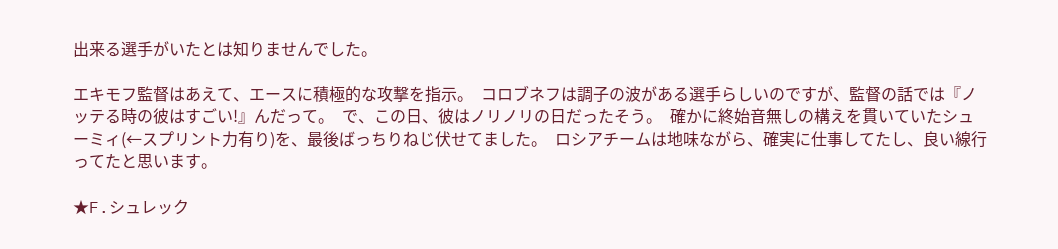出来る選手がいたとは知りませんでした。

エキモフ監督はあえて、エースに積極的な攻撃を指示。  コロブネフは調子の波がある選手らしいのですが、監督の話では『ノッテる時の彼はすごい!』んだって。  で、この日、彼はノリノリの日だったそう。  確かに終始音無しの構えを貫いていたシューミィ(←スプリント力有り)を、最後ばっちりねじ伏せてました。  ロシアチームは地味ながら、確実に仕事してたし、良い線行ってたと思います。

★F.シュレック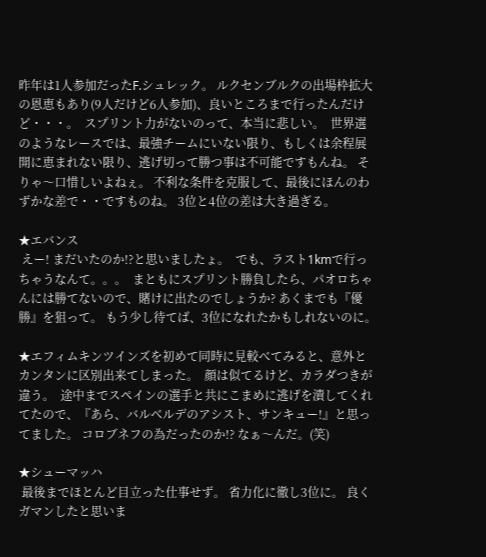昨年は1人参加だったF.シュレック。 ルクセンブルクの出場枠拡大の恩恵もあり(9人だけど6人参加)、良いところまで行ったんだけど・・・。  スプリント力がないのって、本当に悲しい。  世界選のようなレースでは、最強チームにいない限り、もしくは余程展開に恵まれない限り、逃げ切って勝つ事は不可能ですもんね。 そりゃ〜口惜しいよねぇ。 不利な条件を克服して、最後にほんのわずかな差で・・ですものね。 3位と4位の差は大き過ぎる。

★エバンス
 えー! まだいたのか!?と思いましたょ。  でも、ラスト1kmで行っちゃうなんて。。。  まともにスプリント勝負したら、パオロちゃんには勝てないので、賭けに出たのでしょうか? あくまでも『優勝』を狙って。 もう少し待てば、3位になれたかもしれないのに。

★エフィムキンツインズを初めて同時に見較べてみると、意外とカンタンに区別出来てしまった。  顔は似てるけど、カラダつきが違う。  途中までスペインの選手と共にこまめに逃げを潰してくれてたので、『あら、バルベルデのアシスト、サンキュー!』と思ってました。 コロブネフの為だったのか!? なぁ〜んだ。(笑)

★シューマッハ
 最後までほとんど目立った仕事せず。 省力化に徹し3位に。 良くガマンしたと思いま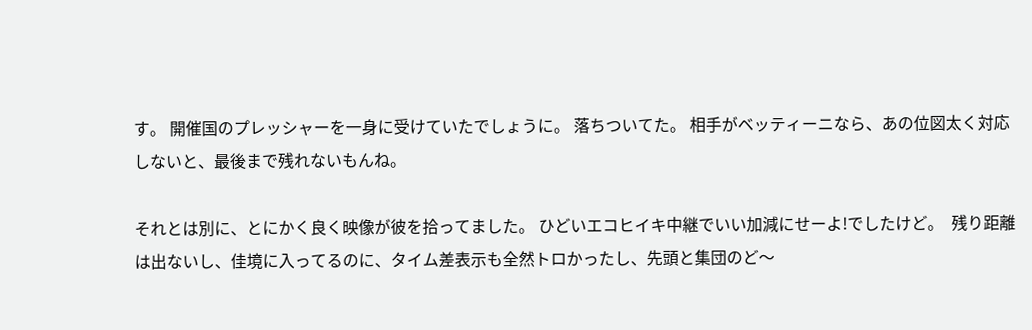す。 開催国のプレッシャーを一身に受けていたでしょうに。 落ちついてた。 相手がベッティーニなら、あの位図太く対応しないと、最後まで残れないもんね。

それとは別に、とにかく良く映像が彼を拾ってました。 ひどいエコヒイキ中継でいい加減にせーよ!でしたけど。  残り距離は出ないし、佳境に入ってるのに、タイム差表示も全然トロかったし、先頭と集団のど〜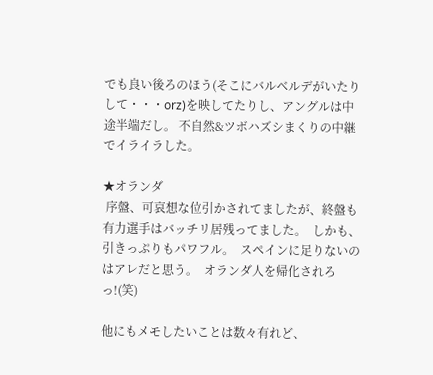でも良い後ろのほう(そこにバルベルデがいたりして・・・orz)を映してたりし、アングルは中途半端だし。 不自然&ツボハズシまくりの中継でイライラした。

★オランダ
 序盤、可哀想な位引かされてましたが、終盤も有力選手はバッチリ居残ってました。  しかも、引きっぷりもパワフル。  スペインに足りないのはアレだと思う。  オランダ人を帰化されろっ!(笑)

他にもメモしたいことは数々有れど、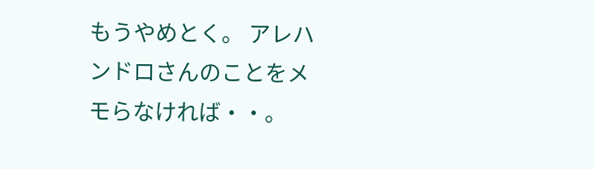もうやめとく。 アレハンドロさんのことをメモらなければ・・。